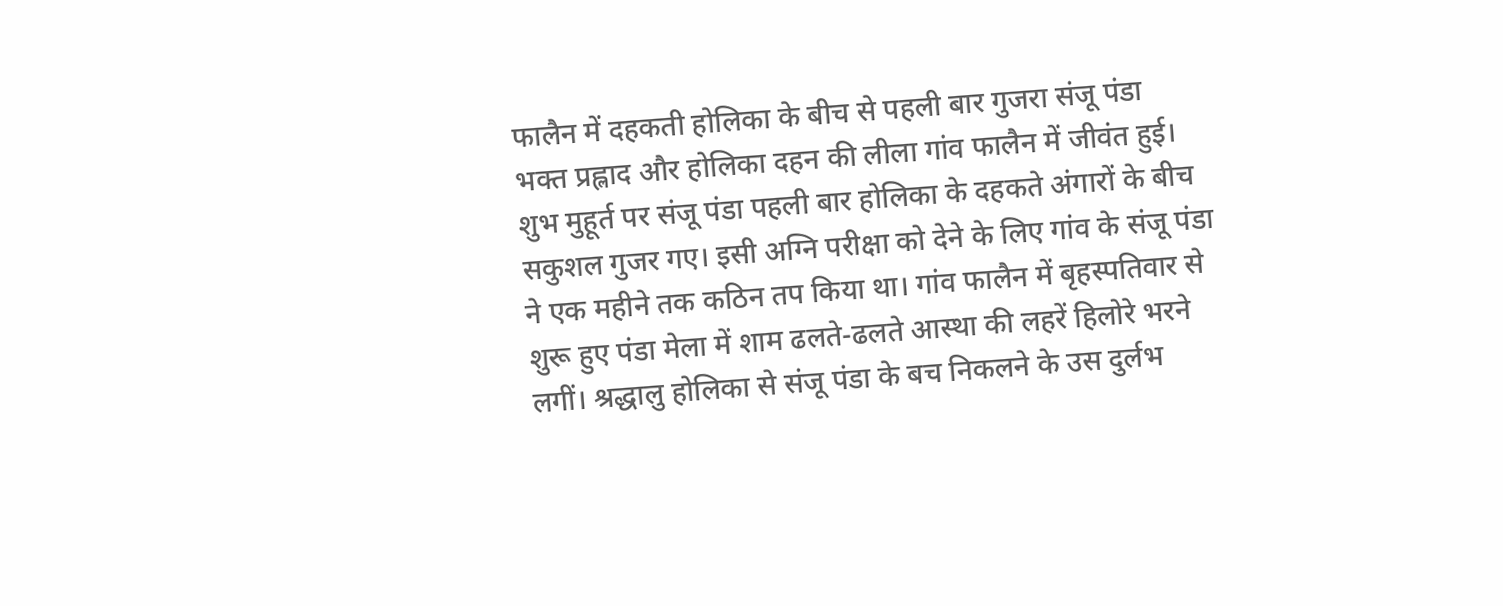फालैन में दहकती होलिका के बीच से पहली बार गुजरा संजू पंडा
भक्त प्रह्लाद और होलिका दहन की लीला गांव फालैन में जीवंत हुई। शुभ मुहूर्त पर संजू पंडा पहली बार होलिका के दहकते अंगारों के बीच सकुशल गुजर गए। इसी अग्नि परीक्षा को देने के लिए गांव के संजू पंडा ने एक महीने तक कठिन तप किया था। गांव फालैन में बृहस्पतिवार से शुरू हुए पंडा मेला में शाम ढलते-ढलते आस्था की लहरें हिलोरे भरने लगीं। श्रद्धालु होलिका से संजू पंडा के बच निकलने के उस दुर्लभ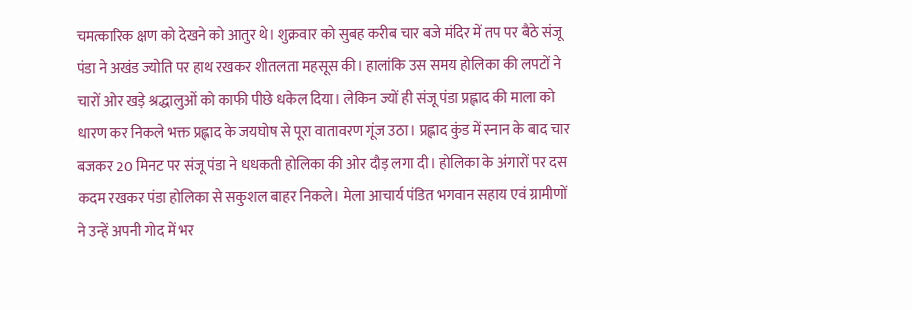चमत्कारिक क्षण को देखने को आतुर थे। शुक्रवार को सुबह करीब चार बजे मंदिर में तप पर बैठे संजू पंडा ने अखंड ज्योति पर हाथ रखकर शीतलता महसूस की। हालांकि उस समय होलिका की लपटों ने चारों ओर खड़े श्रद्धालुओं को काफी पीछे धकेल दिया। लेकिन ज्यों ही संजू पंडा प्रह्लाद की माला को धारण कर निकले भक्त प्रह्लाद के जयघोष से पूरा वातावरण गूंज उठा। प्रह्लाद कुंड में स्नान के बाद चार बजकर 20 मिनट पर संजू पंडा ने धधकती होलिका की ओर दौड़ लगा दी। होलिका के अंगारों पर दस कदम रखकर पंडा होलिका से सकुशल बाहर निकले। मेला आचार्य पंडित भगवान सहाय एवं ग्रामीणों ने उन्हें अपनी गोद में भर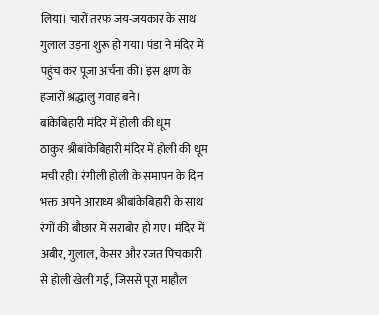लिया। चारों तरफ जय-जयकार के साथ गुलाल उड़ना शुरू हो गया। पंडा ने मंदिर में पहुंच कर पूजा अर्चना की। इस क्षण के हजारों श्रद्धालु गवाह बने।
बांकेबिहारी मंदिर में होली की धूम
ठाकुर श्रीबांकेबिहारी मंदिर में होली की धूम मची रही। रंगीली होली के समापन के दिन भक्त अपने आराध्य श्रीबांकेबिहारी के साथ रंगों की बौछार में सराबोर हो गए। मंदिर में अबीर, गुलाल, केसर और रजत पिचकारी से होली खेली गई, जिससे पूरा माहौल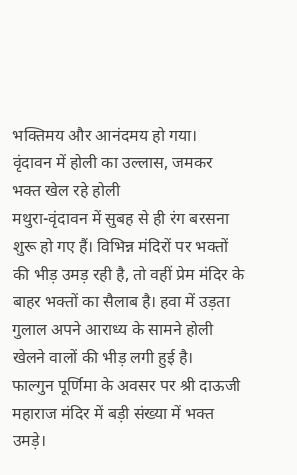भक्तिमय और आनंदमय हो गया।
वृंदावन में होली का उल्लास, जमकर भक्त खेल रहे होली
मथुरा-वृंदावन में सुबह से ही रंग बरसना शुरू हो गए हैं। विभिन्न मंदिरों पर भक्तों की भीड़ उमड़ रही है, तो वहीं प्रेम मंदिर के बाहर भक्तों का सैलाब है। हवा में उड़ता गुलाल अपने आराध्य के सामने होली खेलने वालों की भीड़ लगी हुई है।
फाल्गुन पूर्णिमा के अवसर पर श्री दाऊजी महाराज मंदिर में बड़ी संख्या में भक्त उमड़े।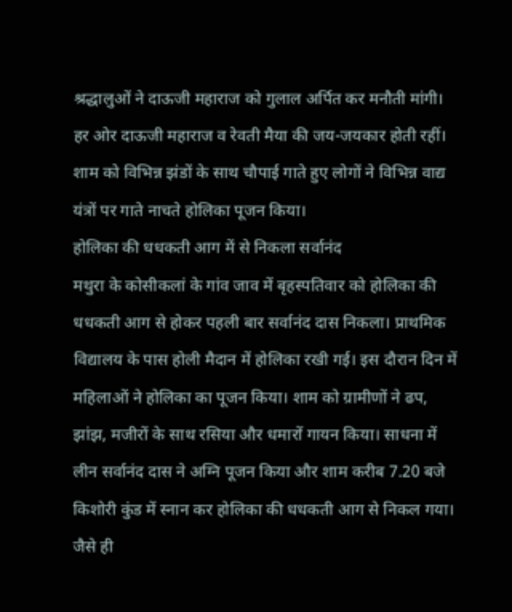श्रद्धालुओं ने दाऊजी महाराज को गुलाल अर्पित कर मनौती मांगी। हर ओर दाऊजी महाराज व रेवती मैया की जय-जयकार होती रहीं। शाम को विभिन्न झंडों के साथ चौपाई गाते हुए लोगों ने विभिन्न वाद्य यंत्रों पर गाते नाचते होलिका पूजन किया।
होलिका की धधकती आग में से निकला सर्वानंद
मथुरा के कोसीकलां के गांव जाव में बृहस्पतिवार को होलिका की धधकती आग से होकर पहली बार सर्वानंद दास निकला। प्राथमिक विद्यालय के पास होली मैदान में होलिका रखी गई। इस दौरान दिन में महिलाओं ने होलिका का पूजन किया। शाम को ग्रामीणों ने ढप, झांझ, मजीरों के साथ रसिया और धमारों गायन किया। साधना में लीन सर्वानंद दास ने अग्नि पूजन किया और शाम करीब 7.20 बजे किशोरी कुंड में स्नान कर होलिका की धधकती आग से निकल गया। जैसे ही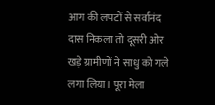आग की लपटों से सर्वानंद दास निकला तो दूसरी ओर खड़े ग्रामीणों ने साधु को गले लगा लिया। पूरा मेला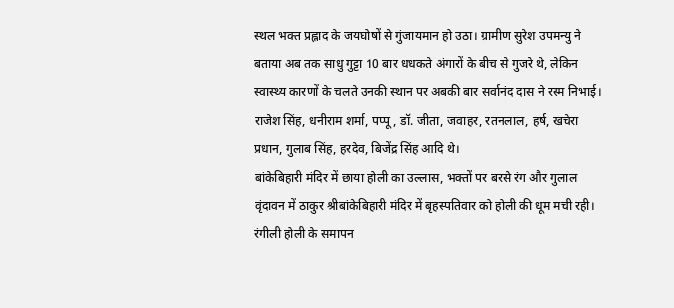स्थल भक्त प्रह्लाद के जयघोषों से गुंजायमान हो उठा। ग्रामीण सुरेश उपमन्यु ने बताया अब तक साधु गुट्टा 10 बार धधकते अंगारों के बीच से गुजरे थे, लेकिन स्वास्थ्य कारणों के चलते उनकी स्थान पर अबकी बार सर्वानंद दास ने रस्म निभाई। राजेश सिंह, धनीराम शर्मा, पप्पू, डॉ. जीता, जवाहर, रतनलाल, हर्ष, खचेरा प्रधान, गुलाब सिंह, हरदेव, बिजेंद्र सिंह आदि थे।
बांकेबिहारी मंदिर में छाया होली का उल्लास, भक्तों पर बरसे रंग और गुलाल
वृंदावन में ठाकुर श्रीबांकेबिहारी मंदिर में बृहस्पतिवार को होली की धूम मची रही। रंगीली होली के समापन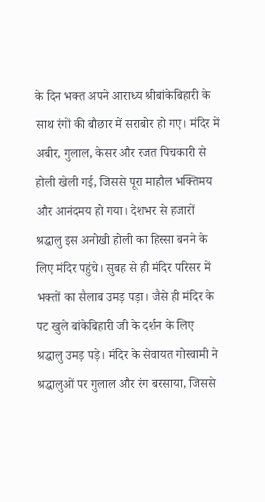के दिन भक्त अपने आराध्य श्रीबांकेबिहारी के साथ रंगों की बौछार में सराबोर हो गए। मंदिर में अबीर, गुलाल, केसर और रजत पिचकारी से होली खेली गई, जिससे पूरा माहौल भक्तिमय और आनंदमय हो गया। देशभर से हजारों श्रद्धालु इस अनोखी होली का हिस्सा बनने के लिए मंदिर पहुंचे। सुबह से ही मंदिर परिसर में भक्तों का सैलाब उमड़ पड़ा। जैसे ही मंदिर के पट खुले बांकेबिहारी जी के दर्शन के लिए श्रद्धालु उमड़ पड़े। मंदिर के सेवायत गोस्वामी ने श्रद्धालुओं पर गुलाल और रंग बरसाया, जिससे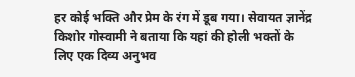हर कोई भक्ति और प्रेम के रंग में डूब गया। सेवायत ज्ञानेंद्र किशोर गोस्वामी ने बताया कि यहां की होली भक्तों के लिए एक दिव्य अनुभव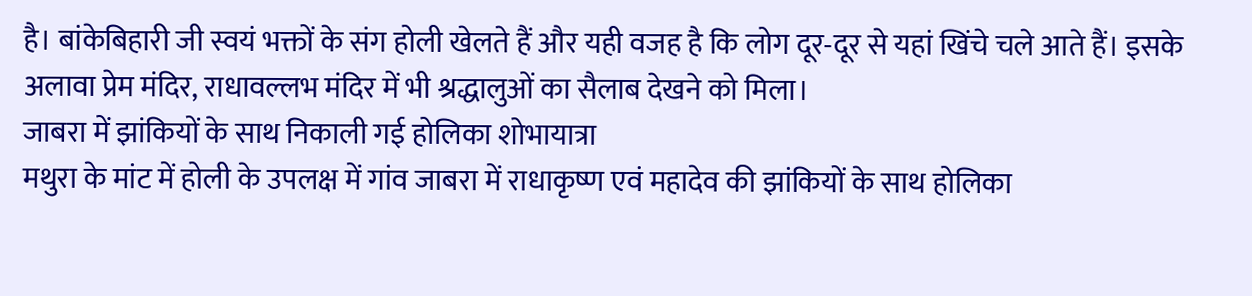है। बांकेबिहारी जी स्वयं भक्तों के संग होली खेलते हैं और यही वजह है कि लोग दूर-दूर से यहां खिंचे चले आते हैं। इसके अलावा प्रेम मंदिर, राधावल्लभ मंदिर में भी श्रद्धालुओं का सैलाब देखने को मिला।
जाबरा में झांकियों के साथ निकाली गई होलिका शोभायात्रा
मथुरा के मांट में होली के उपलक्ष में गांव जाबरा में राधाकृष्ण एवं महादेव की झांकियों के साथ होलिका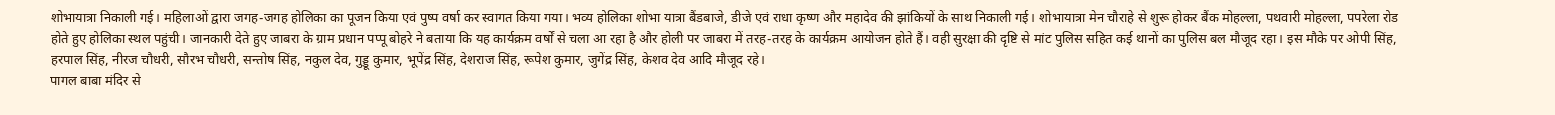शोभायात्रा निकाली गई। महिलाओं द्वारा जगह-जगह होलिका का पूजन किया एवं पुष्प वर्षा कर स्वागत किया गया। भव्य होलिका शोभा यात्रा बैंडबाजे, डीजे एवं राधा कृष्ण और महादेव की झांकियों के साथ निकाली गई। शोभायात्रा मेन चौराहे से शुरू होकर बैंक मोहल्ला, पथवारी मोहल्ला, पपरेला रोड होते हुए होलिका स्थल पहुंची। जानकारी देते हुए जाबरा के ग्राम प्रधान पप्पू बोहरे ने बताया कि यह कार्यक्रम वर्षों से चला आ रहा है और होली पर जाबरा में तरह-तरह के कार्यक्रम आयोजन होते हैं। वही सुरक्षा की दृष्टि से मांट पुलिस सहित कई थानों का पुलिस बल मौजूद रहा। इस मौके पर ओपी सिंह, हरपाल सिंह, नीरज चौधरी, सौरभ चौधरी, सन्तोष सिंह, नकुल देव, गुड्डू कुमार, भूपेंद्र सिंह, देशराज सिंह, रूपेश कुमार, जुगेंद्र सिंह, केशव देव आदि मौजूद रहे।
पागल बाबा मंदिर से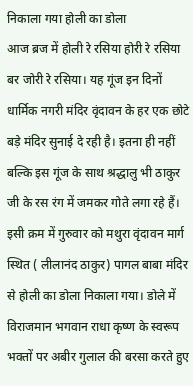निकाला गया होली का डोला
आज ब्रज में होली रे रसिया होरी रे रसिया बर जोरी रे रसिया। यह गूंज इन दिनों धार्मिक नगरी मंदिर वृंदावन के हर एक छोटे बड़े मंदिर सुनाई दे रही है। इतना ही नहीं बल्कि इस गूंज के साथ श्रद्धालु भी ठाकुर जी के रस रंग में जमकर गोते लगा रहे हैं। इसी क्रम में गुरुवार को मथुरा वृंदावन मार्ग स्थित ( लीलानंद ठाकुर) पागल बाबा मंदिर से होली का डोला निकाला गया। डोले में विराजमान भगवान राधा कृष्ण के स्वरूप भक्तों पर अबीर गुलाल की बरसा करते हुए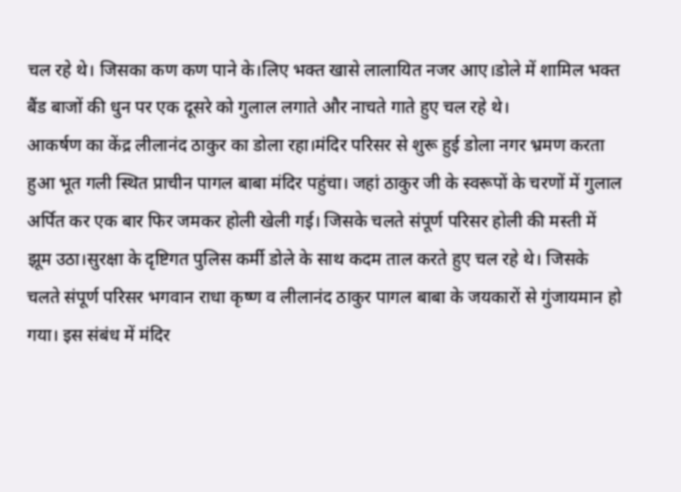चल रहे थे। जिसका कण कण पाने के।लिए भक्त खासे लालायित नजर आए।डोले में शामिल भक्त बैंड बाजों की धुन पर एक दूसरे को गुलाल लगाते और नाचते गाते हुए चल रहे थे।
आकर्षण का केंद्र लीलानंद ठाकुर का डोला रहा।मंदिर परिसर से शुरू हुई डोला नगर भ्रमण करता हुआ भूत गली स्थित प्राचीन पागल बाबा मंदिर पहुंचा। जहां ठाकुर जी के स्वरूपों के चरणों में गुलाल अर्पित कर एक बार फिर जमकर होली खेली गई। जिसके चलते संपूर्ण परिसर होली की मस्ती में झूम उठा।सुरक्षा के दृष्टिगत पुलिस कर्मी डोले के साथ कदम ताल करते हुए चल रहे थे। जिसके चलते संपूर्ण परिसर भगवान राधा कृष्ण व लीलानंद ठाकुर पागल बाबा के जयकारों से गुंजायमान हो गया। इस संबंध में मंदिर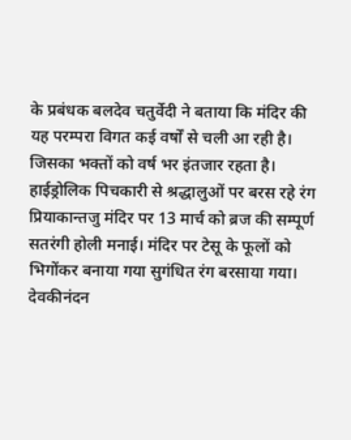के प्रबंधक बलदेव चतुर्वेदी ने बताया कि मंदिर की यह परम्परा विगत कई वर्षों से चली आ रही है। जिसका भक्तों को वर्ष भर इंतजार रहता है।
हाईड्रोलिक पिचकारी से श्रद्धालुओं पर बरस रहे रंग
प्रियाकान्तजु मंदिर पर 13 मार्च को ब्रज की सम्पूर्ण सतरंगी होली मनाई। मंदिर पर टेसू के फूलों को भिगोंकर बनाया गया सुगंधित रंग बरसाया गया। देवकीनंदन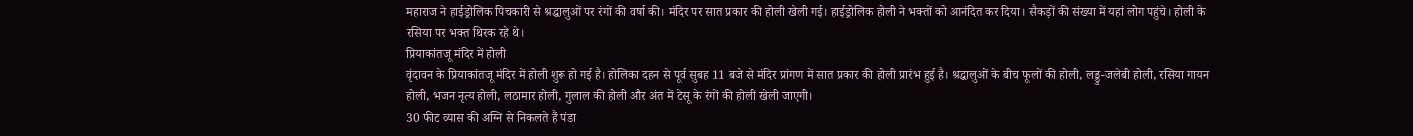महाराज ने हाईड्रोलिक पिचकारी से श्रद्धालुओं पर रंगों की वर्षा की। मंदिर पर सात प्रकार की होली खेली गई। हाईड्रोलिक होली ने भक्तों को आनंदित कर दिया। सैकड़ों की संख्या में यहां लोग पहुंचे। होली के रसिया पर भक्त थिरक रहे थे।
प्रियाकांतजू मंदिर में होली
वृंदावन के प्रियाकांतजू मंदिर में होली शुरू हो गई है। होलिका दहन से पूर्व सुबह 11 बजे से मंदिर प्रांगण में सात प्रकार की होली प्रारंभ हुई है। श्रद्धालुओं के बीच फूलों की होली, लड्डु-जलेबी होली, रसिया गायन होली, भजन नृत्य होली, लठामार होली, गुलाल की होली और अंत में टेसू के रंगों की होली खेली जाएगी।
30 फीट व्यास की अग्नि से निकलते हैं पंडा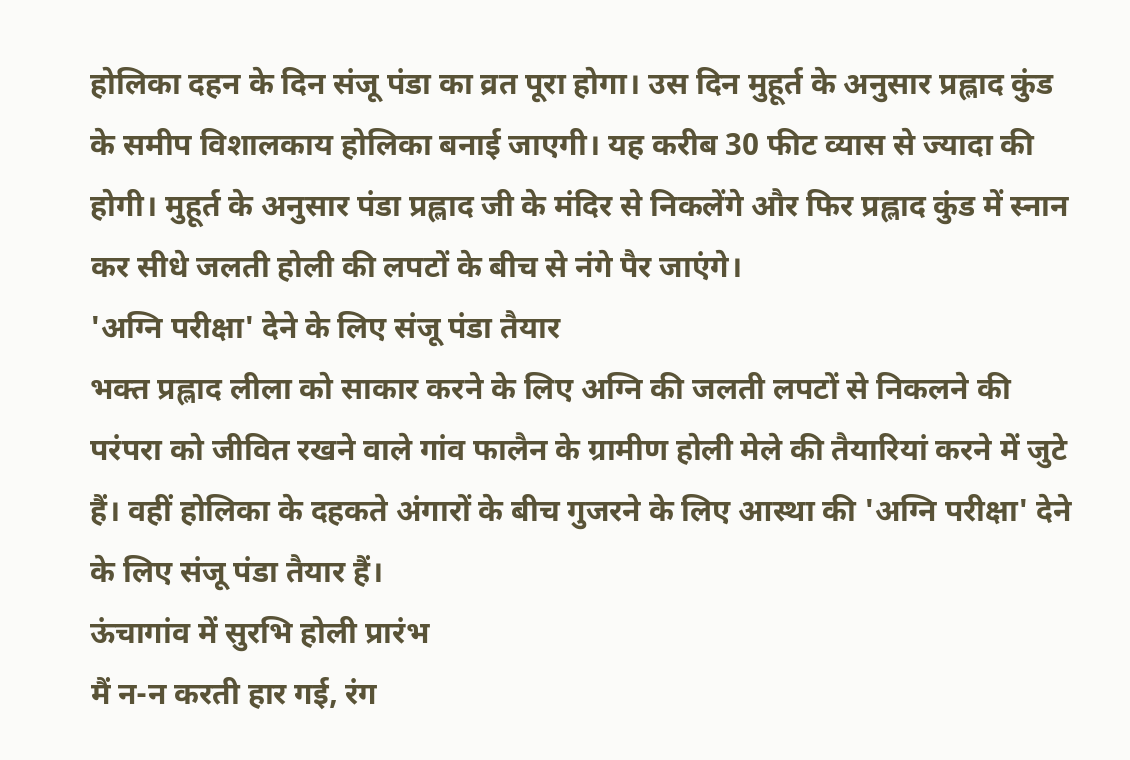होलिका दहन के दिन संजू पंडा का व्रत पूरा होगा। उस दिन मुहूर्त के अनुसार प्रह्लाद कुंड के समीप विशालकाय होलिका बनाई जाएगी। यह करीब 30 फीट व्यास से ज्यादा की होगी। मुहूर्त के अनुसार पंडा प्रह्लाद जी के मंदिर से निकलेंगे और फिर प्रह्लाद कुंड में स्नान कर सीधे जलती होली की लपटों के बीच से नंगे पैर जाएंगे।
'अग्नि परीक्षा' देने के लिए संजू पंडा तैयार
भक्त प्रह्लाद लीला को साकार करने के लिए अग्नि की जलती लपटों से निकलने की परंपरा को जीवित रखने वाले गांव फालैन के ग्रामीण होली मेले की तैयारियां करने में जुटे हैं। वहीं होलिका के दहकते अंगारों के बीच गुजरने के लिए आस्था की 'अग्नि परीक्षा' देने के लिए संजू पंडा तैयार हैं।
ऊंचागांव में सुरभि होली प्रारंभ
मैं न-न करती हार गई, रंग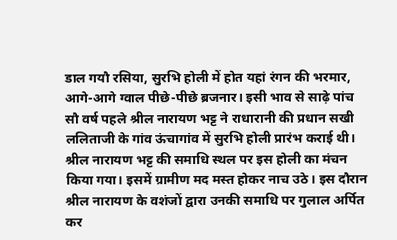डाल गयौ रसिया, सुरभि होली में होत यहां रंगन की भरमार, आगे-आगे ग्वाल पीछे-पीछे ब्रजनार। इसी भाव से साढ़े पांच सौ वर्ष पहले श्रील नारायण भट्ट ने राधारानी की प्रधान सखी ललिताजी के गांव ऊंचागांव में सुरभि होली प्रारंभ कराई थी। श्रील नारायण भट्ट की समाधि स्थल पर इस होली का मंचन किया गया। इसमें ग्रामीण मद मस्त होकर नाच उठे। इस दौरान श्रील नारायण के वशंजों द्वारा उनकी समाधि पर गुलाल अर्पित कर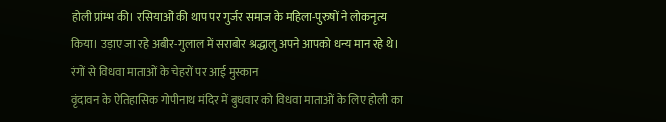होली प्रांम्भ की। रसियाओं की थाप पर गुर्जर समाज के महिला-पुरुषों ने लोकनृत्य किया। उड़ाए जा रहे अबीर-गुलाल में सराबोर श्रद्धालु अपने आपको धन्य मान रहे थे।
रंगों से विधवा माताओं के चेहरों पर आई मुस्कान
वृंदावन के ऐतिहासिक गोपीनाथ मंदिर में बुधवार को विधवा माताओं के लिए होली का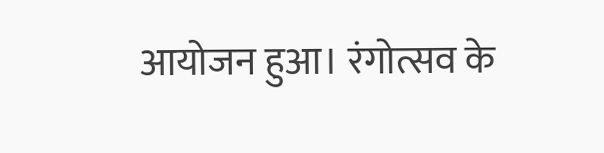आयोजन हुआ। रंगोत्सव के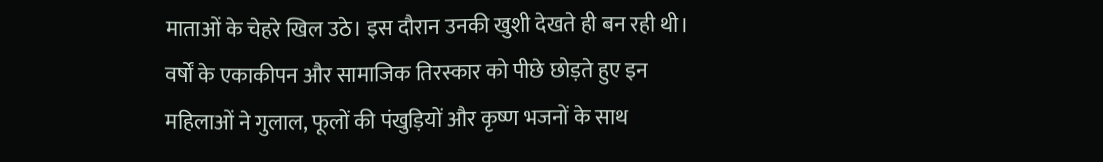माताओं के चेहरे खिल उठे। इस दौरान उनकी खुशी देखते ही बन रही थी।
वर्षों के एकाकीपन और सामाजिक तिरस्कार को पीछे छोड़ते हुए इन महिलाओं ने गुलाल, फूलों की पंखुड़ियों और कृष्ण भजनों के साथ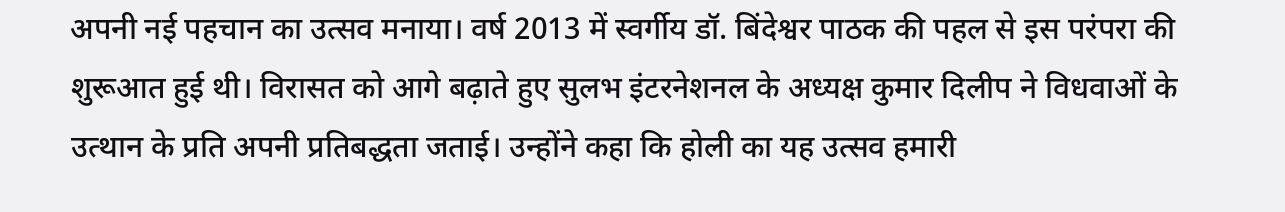अपनी नई पहचान का उत्सव मनाया। वर्ष 2013 में स्वर्गीय डॉ. बिंदेश्वर पाठक की पहल से इस परंपरा की शुरूआत हुई थी। विरासत को आगे बढ़ाते हुए सुलभ इंटरनेशनल के अध्यक्ष कुमार दिलीप ने विधवाओं के उत्थान के प्रति अपनी प्रतिबद्धता जताई। उन्होंने कहा कि होली का यह उत्सव हमारी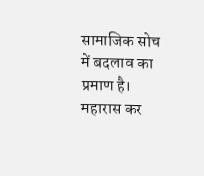सामाजिक सोच में बदलाव का प्रमाण है।
महारास कर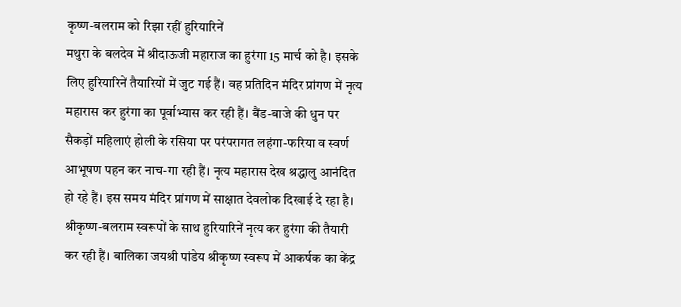कृष्ण-बलराम को रिझा रहीं हुरियारिनें
मथुरा के बलदेव में श्रीदाऊजी महाराज का हुरंगा 15 मार्च को है। इसके लिए हुरियारिनें तैयारियों में जुट गई हैं। वह प्रतिदिन मंदिर प्रांगण में नृत्य महारास कर हुरंगा का पूर्वाभ्यास कर रही हैं। बैंड-बाजे की धुन पर सैकड़ों महिलाएं होली के रसिया पर परंपरागत लहंगा-फरिया व स्वर्ण आभूषण पहन कर नाच-गा रही हैं। नृत्य महारास देख श्रद्धालु आनंदित हो रहे हैं। इस समय मंदिर प्रांगण में साक्षात देवलोक दिखाई दे रहा है। श्रीकृष्ण-बलराम स्वरूपों के साथ हुरियारिनें नृत्य कर हुरंगा की तैयारी कर रही हैं। बालिका जयश्री पांडेय श्रीकृष्ण स्वरूप में आकर्षक का केंद्र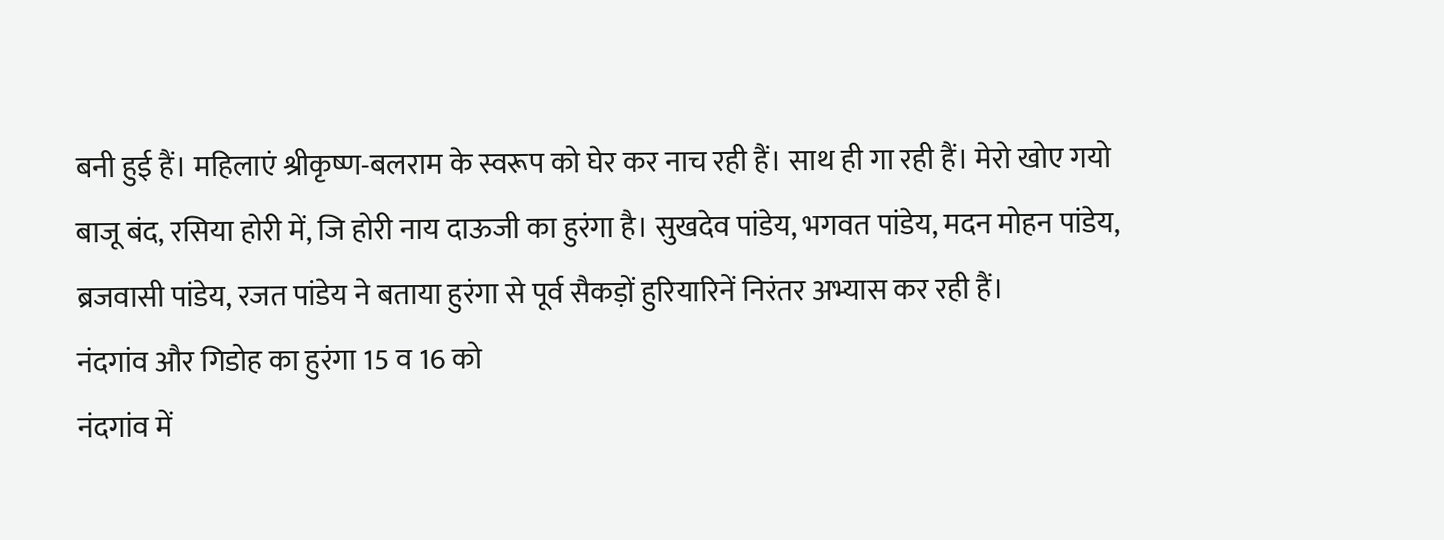बनी हुई हैं। महिलाएं श्रीकृष्ण-बलराम के स्वरूप को घेर कर नाच रही हैं। साथ ही गा रही हैं। मेरो खोए गयो बाजू बंद, रसिया होरी में, जि होरी नाय दाऊजी का हुरंगा है। सुखदेव पांडेय, भगवत पांडेय, मदन मोहन पांडेय, ब्रजवासी पांडेय, रजत पांडेय ने बताया हुरंगा से पूर्व सैकड़ों हुरियारिनें निरंतर अभ्यास कर रही हैं।
नंदगांव और गिडोह का हुरंगा 15 व 16 को
नंदगांव में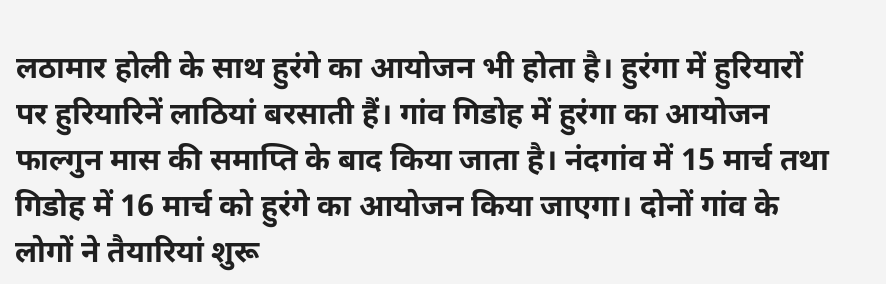लठामार होली के साथ हुरंगे का आयोजन भी होता है। हुरंगा में हुरियारों पर हुरियारिनें लाठियां बरसाती हैं। गांव गिडोह में हुरंगा का आयोजन फाल्गुन मास की समाप्ति के बाद किया जाता है। नंदगांव में 15 मार्च तथा गिडोह में 16 मार्च को हुरंगे का आयोजन किया जाएगा। दोनों गांव के लोगों ने तैयारियां शुरू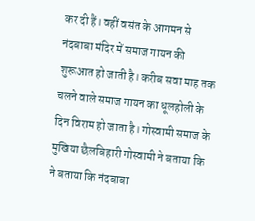कर दी हैं। वहीं वसंत के आगमन से नंदबाबा मंदिर में समाज गायन की शुरूआत हो जाती है। करीब सवा माह तक चलने वाले समाज गायन का धूलहोली के दिन विराम हो जाता है। गोस्वामी समाज के मुखिया छैलबिहारी गोस्वामी ने बताया कि ने बताया कि नंदबाबा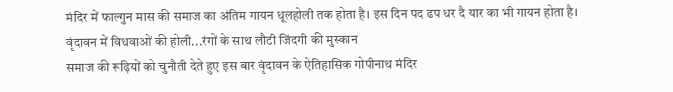मंदिर में फाल्गुन मास की समाज का अंतिम गायन धूलहोली तक होता है। इस दिन पद ढप धर दै यार का भी गायन होता है।
वृंदावन में विधवाओं की होली...रंगों के साथ लौटी जिंदगी की मुस्कान
समाज की रूढ़ियों को चुनौती देते हुए इस बार वृंदावन के ऐतिहासिक गोपीनाथ मंदिर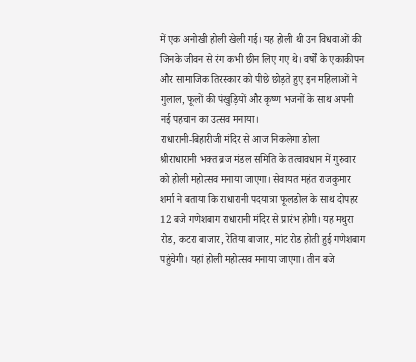में एक अनोखी होली खेली गई। यह होली थी उन विधवाओं की जिनके जीवन से रंग कभी छीन लिए गए थे। वर्षों के एकाकीपन और सामाजिक तिरस्कार को पीछे छोड़ते हुए इन महिलाओं ने गुलाल, फूलों की पंखुड़ियों और कृष्ण भजनों के साथ अपनी नई पहचान का उत्सव मनाया।
राधारानी-बिहारीजी मंदिर से आज निकलेगा डोला
श्रीराधारानी भक्त ब्रज मंडल समिति के तत्वावधान में गुरुवार को होली महोत्सव मनाया जाएगा। सेवायत महंत राजकुमार शर्मा ने बताया कि राधारानी पदयात्रा फूलडोल के साथ दोपहर 12 बजे गणेशबाग राधारानी मंदिर से प्रारंभ होगी। यह मथुरा रोड, कटरा बाजार, रेतिया बाजार, मांट रोड होती हुई गणेशबाग पहुंचेगी। यहां होली महोत्सव मनाया जाएगा। तीन बजे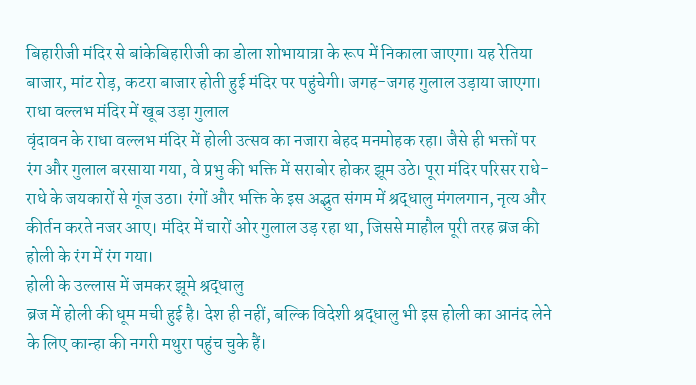बिहारीजी मंदिर से बांकेबिहारीजी का डोला शोभायात्रा के रूप में निकाला जाएगा। यह रेतिया बाजार, मांट रोड़, कटरा बाजार होती हुई मंदिर पर पहुंचेगी। जगह-जगह गुलाल उड़ाया जाएगा।
राधा वल्लभ मंदिर में खूब उड़ा गुलाल
वृंदावन के राधा वल्लभ मंदिर में होली उत्सव का नजारा बेहद मनमोहक रहा। जैसे ही भक्तों पर रंग और गुलाल बरसाया गया, वे प्रभु की भक्ति में सराबोर होकर झूम उठे। पूरा मंदिर परिसर राधे-राधे के जयकारों से गूंज उठा। रंगों और भक्ति के इस अद्भुत संगम में श्रद्धालु मंगलगान, नृत्य और कीर्तन करते नजर आए। मंदिर में चारों ओर गुलाल उड़ रहा था, जिससे माहौल पूरी तरह ब्रज की होली के रंग में रंग गया।
होली के उल्लास में जमकर झूमे श्रद्धालु
ब्रज में होली की धूम मची हुई है। देश ही नहीं, बल्कि विदेशी श्रद्धालु भी इस होली का आनंद लेने के लिए कान्हा की नगरी मथुरा पहुंच चुके हैं।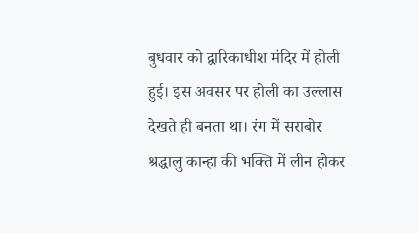बुधवार को द्वारिकाधीश मंदिर में होली हुई। इस अवसर पर होली का उल्लास देखते ही बनता था। रंग में सराबोर श्रद्धालु कान्हा की भक्ति में लीन होकर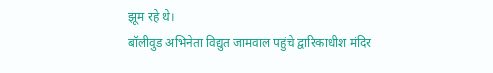झूम रहे थे।
बॉलीवुड अभिनेता विद्युत जामवाल पहुंचे द्वारिकाधीश मंदिर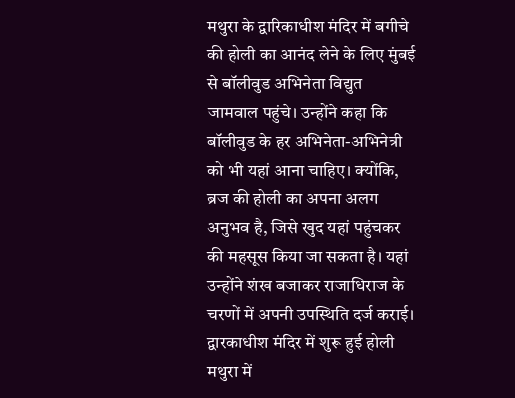मथुरा के द्वारिकाधीश मंदिर में बगीचे की होली का आनंद लेने के लिए मुंबई से बॉलीवुड अभिनेता विद्युत जामवाल पहुंचे। उन्होंने कहा कि बॉलीवुड के हर अभिनेता-अभिनेत्री को भी यहां आना चाहिए। क्योंकि, ब्रज की होली का अपना अलग अनुभव है, जिसे खुद यहां पहुंचकर की महसूस किया जा सकता है। यहां उन्होंने शंख बजाकर राजाधिराज के चरणों में अपनी उपस्थिति दर्ज कराई।
द्वारकाधीश मंदिर में शुरू हुई होली
मथुरा में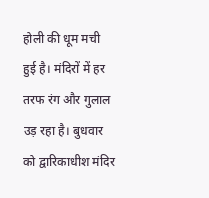होली की धूम मची हुई है। मंदिरों में हर तरफ रंग और गुलाल उड़ रहा है। बुधवार को द्वारिकाधीश मंदिर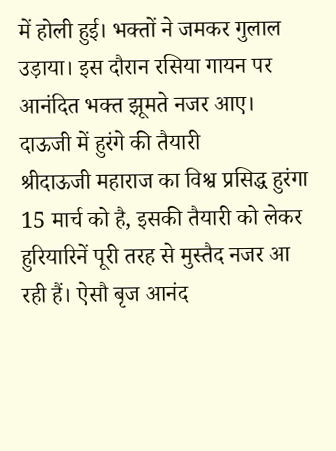में होली हुई। भक्तों ने जमकर गुलाल उड़ाया। इस दौरान रसिया गायन पर आनंदित भक्त झूमते नजर आए।
दाऊजी में हुरंगे की तैयारी
श्रीदाऊजी महाराज का विश्व प्रसिद्ध हुरंगा 15 मार्च को है, इसकी तैयारी को लेकर हुरियारिनें पूरी तरह से मुस्तैद नजर आ रही हैं। ऐसौ बृज आनंद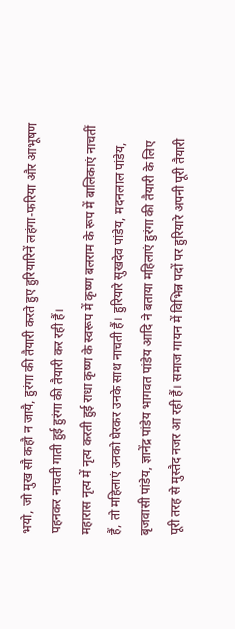भयो, जो मुख सौ कहौ न जायै, हुरंगा की तैयारी करते हुए हुरियारिनें लहंगा-फरिया और आभूषण पहनकर नाचती गाती हुई हुरंगा की तैयारी कर रही हैं।
महारास नृत्य में नृत्य करती हुई राधा कृष्ण के स्वरूप में कृष्ण बलराम के रूप में बालिकाएं नाचतीं हैं, तो महिलाएं उनको घेरकर उनके साथ नाचती हैं। हुरियारे सुखदेव पांडेय, मदनलाल पांडेय, बृजवासी पांडेय, ज्ञानेंद्र पांडेय भागवत पांडेय आदि ने बताया महिलाएं हुरंगा की तैयारी के लिए पूरी तरह से मुस्तैद नजर आ रही हैं। समाज गायन में विभिन्न पदों पर हुरियारे अपनी पूरी तैयारी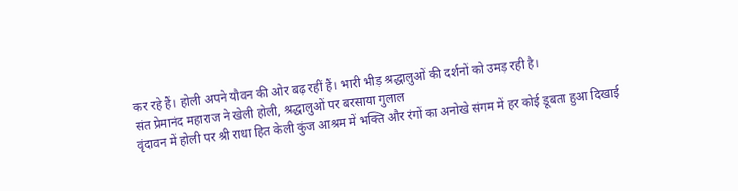कर रहे हैं। होली अपने यौवन की ओर बढ़ रहीं हैं। भारी भीड़ श्रद्धालुओं की दर्शनों को उमड़ रही है।
संत प्रेमानंद महाराज ने खेली होली, श्रद्धालुओं पर बरसाया गुलाल
वृंदावन में होली पर श्री राधा हित केली कुंज आश्रम में भक्ति और रंगों का अनोखे संगम में हर कोई डूबता हुआ दिखाई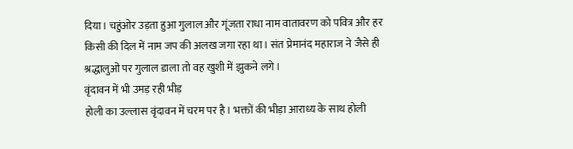दिया। चहुंओर उड़ता हुआ गुलाल और गूंजता राधा नाम वातावरण को पवित्र और हर किसी की दिल में नाम जप की अलख जगा रहा था। संत प्रेमानंद महाराज ने जैसे ही श्रद्धालुओं पर गुलाल डाला तो वह खुशी में झुकने लगे।
वृंदावन में भी उमड़ रही भीड़
होली का उल्लास वृंदावन में चरम पर है। भक्तों की भीड़ा आराध्य के साथ होली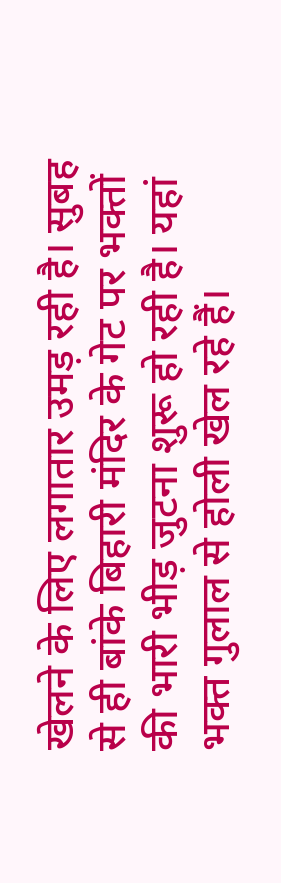खेलने के लिए लगातार उमड़ रही है। सुबह से ही बांके बिहारी मंदिर के गेट पर भक्तों की भारी भीड़ जुटना शुरू हो रही है। यहां भक्त गुलाल से होली खेल रहे हैं।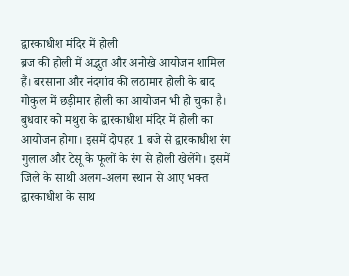द्वारकाधीश मंदिर में होली
ब्रज की होली में अद्भुत और अनोखे आयोजन शामिल हैं। बरसाना और नंदगांव की लठामार होली के बाद गोकुल में छड़ीमार होली का आयोजन भी हो चुका है। बुधवार को मथुरा के द्वारकाधीश मंदिर में होली का आयोजन होगा। इसमें दोपहर 1 बजे से द्वारकाधीश रंग गुलाल और टेसू के फूलों के रंग से होली खेलेंगे। इसमें जिले के साथी अलग-अलग स्थान से आए भक्त द्वारकाधीश के साथ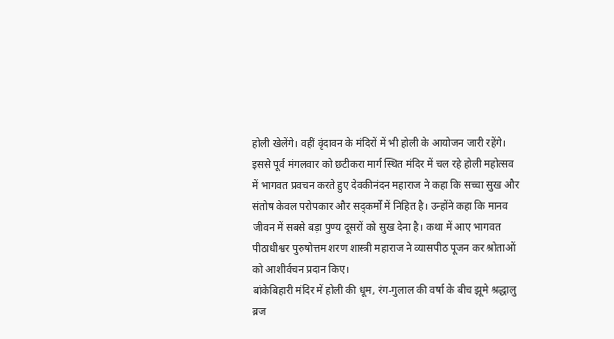होली खेलेंगे। वहीं वृंदावन के मंदिरों में भी होली के आयोजन जारी रहेंगे।
इससे पूर्व मंगलवार को छटीकरा मार्ग स्थित मंदिर में चल रहे होली महोत्सव में भागवत प्रवचन करते हुए देवकीनंदन महाराज ने कहा कि सच्चा सुख और संतोष केवल परोपकार और सद्कर्मों में निहित है। उन्होंने कहा कि मानव जीवन में सबसे बड़ा पुण्य दूसरों को सुख देना है। कथा में आए भागवत पीठाधीश्वर पुरुषोत्तम शरण शास्त्री महाराज ने व्यासपीठ पूजन कर श्रोताओं को आशीर्वचन प्रदान किए।
बांकेबिहारी मंदिर में होली की धूम, रंग-गुलाल की वर्षा के बीच झूमे श्रद्धालु
ब्रज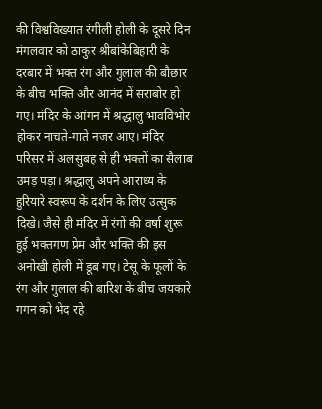की विश्वविख्यात रंगीली होली के दूसरे दिन मंगलवार को ठाकुर श्रीबांकेबिहारी के दरबार में भक्त रंग और गुलाल की बौछार के बीच भक्ति और आनंद में सराबोर हो गए। मंदिर के आंगन में श्रद्धालु भावविभोर होकर नाचते-गाते नजर आए। मंदिर परिसर में अलसुबह से ही भक्तों का सैलाब उमड़ पड़ा। श्रद्धालु अपने आराध्य के हुरियारे स्वरूप के दर्शन के लिए उत्सुक दिखे। जैसे ही मंदिर में रंगों की वर्षा शुरू हुई भक्तगण प्रेम और भक्ति की इस अनोखी होली में डूब गए। टेसू के फूलों के रंग और गुलाल की बारिश के बीच जयकारे गगन को भेद रहे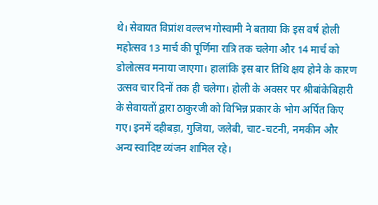थे। सेवायत विप्रांश वल्लभ गोस्वामी ने बताया कि इस वर्ष होली महोत्सव 13 मार्च की पूर्णिमा रात्रि तक चलेगा और 14 मार्च को डोलोत्सव मनाया जाएगा। हालांकि इस बार तिथि क्षय होने के कारण उत्सव चार दिनों तक ही चलेगा। होली के अवसर पर श्रीबांकेबिहारी के सेवायतों द्वारा ठाकुरजी को विभिन्न प्रकार के भोग अर्पित किए गए। इनमें दहीबड़ा, गुजिया, जलेबी, चाट-चटनी, नमकीन और अन्य स्वादिष्ट व्यंजन शामिल रहे।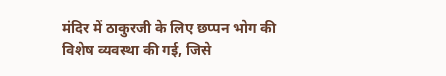मंदिर में ठाकुरजी के लिए छप्पन भोग की विशेष व्यवस्था की गई, जिसे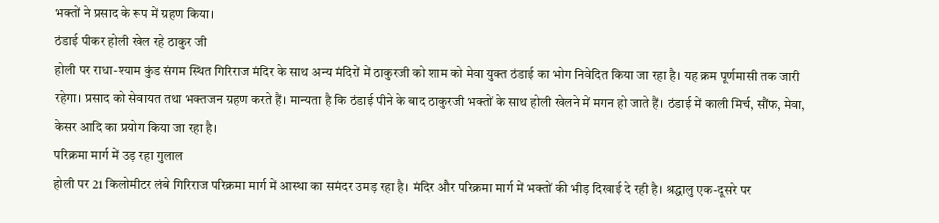भक्तों ने प्रसाद के रूप में ग्रहण किया।
ठंडाई पीकर होली खेल रहे ठाकुर जी
होली पर राधा-श्याम कुंड संगम स्थित गिरिराज मंदिर के साथ अन्य मंदिरों में ठाकुरजी को शाम को मेवा युक्त ठंडाई का भोग निवेदित किया जा रहा है। यह क्रम पूर्णमासी तक जारी रहेगा। प्रसाद को सेवायत तथा भक्तजन ग्रहण करते हैं। मान्यता है कि ठंडाई पीने के बाद ठाकुरजी भक्तों के साथ होली खेलने में मगन हो जाते हैं। ठंडाई में काली मिर्च, सौंफ, मेवा, केसर आदि का प्रयोग किया जा रहा है।
परिक्रमा मार्ग में उड़ रहा गुलाल
होली पर 21 किलोमीटर लंबे गिरिराज परिक्रमा मार्ग में आस्था का समंदर उमड़ रहा है। मंदिर और परिक्रमा मार्ग में भक्तों की भीड़ दिखाई दे रही है। श्रद्धालु एक-दूसरे पर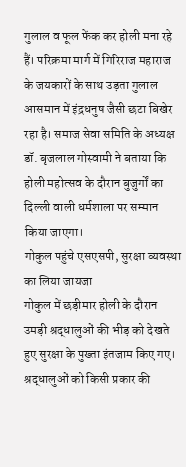गुलाल व फूल फेंक कर होली मना रहे हैं। परिक्रमा मार्ग में गिरिराज महाराज के जयकारों के साथ उड़ता गुलाल आसमान में इंद्रधनुष जैसी छटा बिखेर रहा है। समाज सेवा समिति के अध्यक्ष डॉ. बृजलाल गोस्वामी ने बताया कि होली महोत्सव के दौरान बुजुर्गों का दिल्ली वाली धर्मशाला पर सम्मान किया जाएगा।
गोकुल पहुंचे एसएसपी, सुरक्षा व्यवस्था का लिया जायजा
गोकुल में छड़ीमार होली के दौरान उमड़ी श्रद्धालुओं की भीड़ को देखते हुए सुरक्षा के पुख्ता इंतजाम किए गए। श्रद्धालुओं को किसी प्रकार की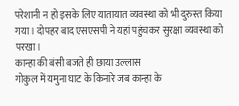परेशानी न हो इसके लिए यातायात व्यवस्था को भी दुरुस्त किया गया। दोपहर बाद एसएसपी ने यहां पहुंचकर सुरक्षा व्यवस्था को परखा।
कान्हा की बंसी बजते ही छाया उल्लास
गोकुल में यमुना घाट के किनारे जब कान्हा के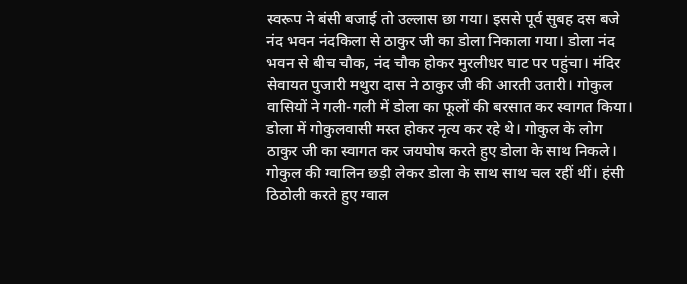स्वरूप ने बंसी बजाई तो उल्लास छा गया। इससे पूर्व सुबह दस बजे नंद भवन नंदकिला से ठाकुर जी का डोला निकाला गया। डोला नंद भवन से बीच चौक, नंद चौक होकर मुरलीधर घाट पर पहुंचा। मंदिर सेवायत पुजारी मथुरा दास ने ठाकुर जी की आरती उतारी। गोकुल वासियों ने गली-गली में डोला का फूलों की बरसात कर स्वागत किया। डोला में गोकुलवासी मस्त होकर नृत्य कर रहे थे। गोकुल के लोग ठाकुर जी का स्वागत कर जयघोष करते हुए डोला के साथ निकले। गोकुल की ग्वालिन छड़ी लेकर डोला के साथ साथ चल रहीं थीं। हंसी ठिठोली करते हुए ग्वाल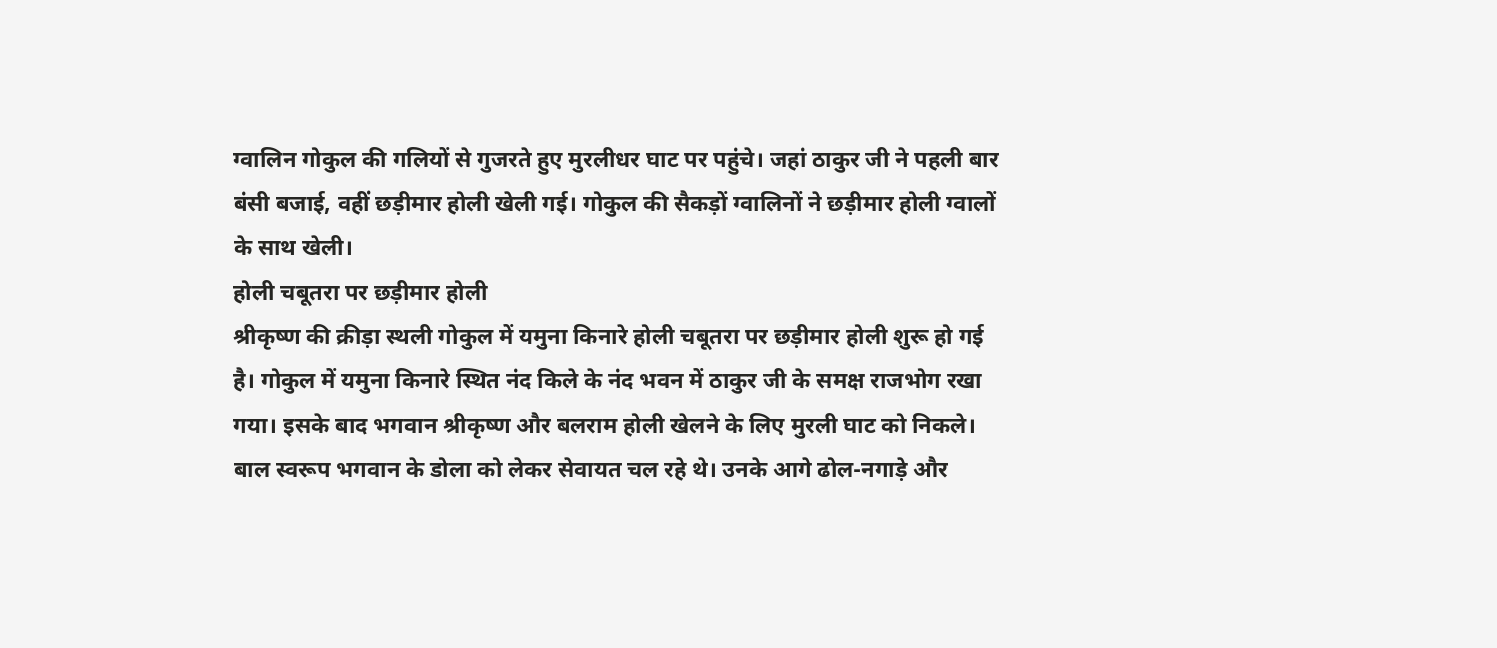ग्वालिन गोकुल की गलियों से गुजरते हुए मुरलीधर घाट पर पहुंचे। जहां ठाकुर जी ने पहली बार बंसी बजाई, वहीं छड़ीमार होली खेली गई। गोकुल की सैकड़ों ग्वालिनों ने छड़ीमार होली ग्वालों के साथ खेली।
होली चबूतरा पर छड़ीमार होली
श्रीकृष्ण की क्रीड़ा स्थली गोकुल में यमुना किनारे होली चबूतरा पर छड़ीमार होली शुरू हो गई है। गोकुल में यमुना किनारे स्थित नंद किले के नंद भवन में ठाकुर जी के समक्ष राजभोग रखा गया। इसके बाद भगवान श्रीकृष्ण और बलराम होली खेलने के लिए मुरली घाट को निकले। बाल स्वरूप भगवान के डोला को लेकर सेवायत चल रहे थे। उनके आगे ढोल-नगाड़े और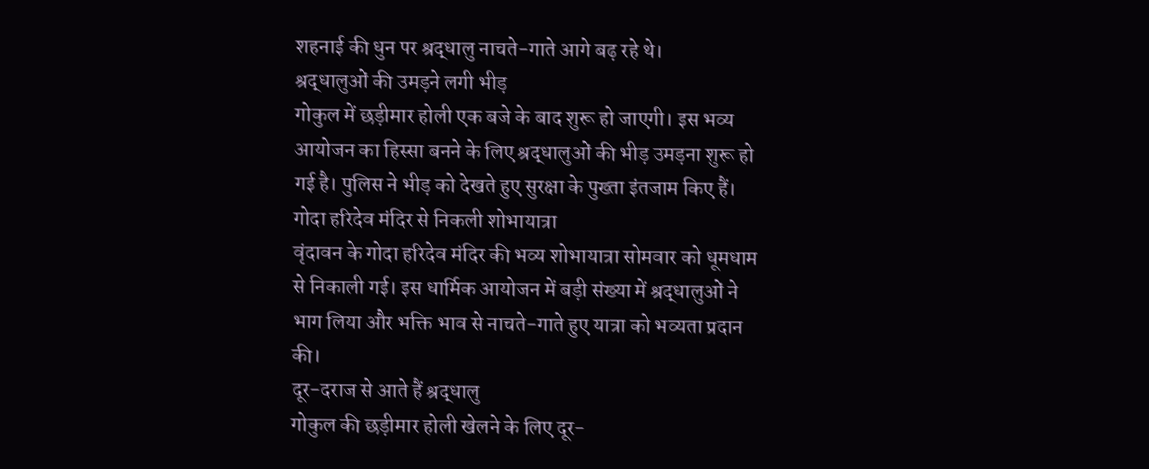शहनाई की धुन पर श्रद्धालु नाचते-गाते आगे बढ़ रहे थे।
श्रद्धालुओं की उमड़ने लगी भीड़
गोकुल में छड़ीमार होली एक बजे के बाद शुरू हो जाएगी। इस भव्य आयोजन का हिस्सा बनने के लिए श्रद्धालुओं की भीड़ उमड़ना शुरू हो गई है। पुलिस ने भीड़ को देखते हुए सुरक्षा के पुख्ता इंतजाम किए हैं।
गोदा हरिदेव मंदिर से निकली शोभायात्रा
वृंदावन के गोदा हरिदेव मंदिर की भव्य शोभायात्रा सोमवार को धूमधाम से निकाली गई। इस धार्मिक आयोजन में बड़ी संख्या में श्रद्धालुओं ने भाग लिया और भक्ति भाव से नाचते-गाते हुए यात्रा को भव्यता प्रदान की।
दूर-दराज से आते हैं श्रद्धालु
गोकुल की छड़ीमार होली खेलने के लिए दूर-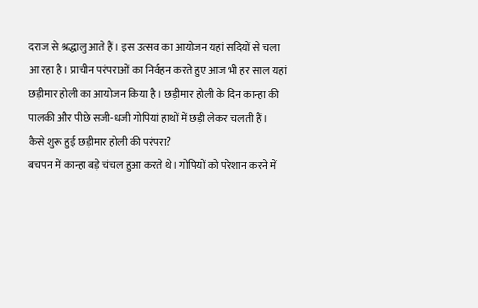दराज से श्रद्धालु आते हैं। इस उत्सव का आयोजन यहां सदियों से चला आ रहा है। प्राचीन परंपराओं का निर्वहन करते हुए आज भी हर साल यहां छड़ीमार होली का आयोजन किया है। छड़ीमार होली के दिन कान्हा की पालकी और पीछे सजी-धजी गोपियां हाथों में छड़ी लेकर चलती हैं।
कैसे शुरू हुई छड़ीमार होली की परंपरा?
बचपन में कान्हा बड़े चंचल हुआ करते थे। गोपियों को परेशान करने में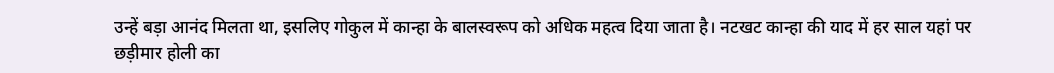उन्हें बड़ा आनंद मिलता था, इसलिए गोकुल में कान्हा के बालस्वरूप को अधिक महत्व दिया जाता है। नटखट कान्हा की याद में हर साल यहां पर छड़ीमार होली का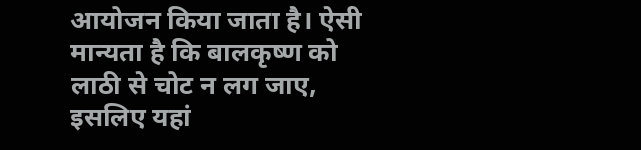आयोजन किया जाता है। ऐसी मान्यता है कि बालकृष्ण को लाठी से चोट न लग जाए, इसलिए यहां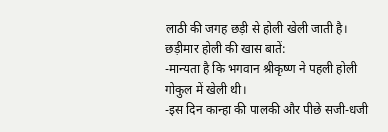लाठी की जगह छड़ी से होली खेली जाती है।
छड़ीमार होली की खास बातें:
-मान्यता है कि भगवान श्रीकृष्ण ने पहली होली गोकुल में खेली थी।
-इस दिन कान्हा की पालकी और पीछे सजी-धजी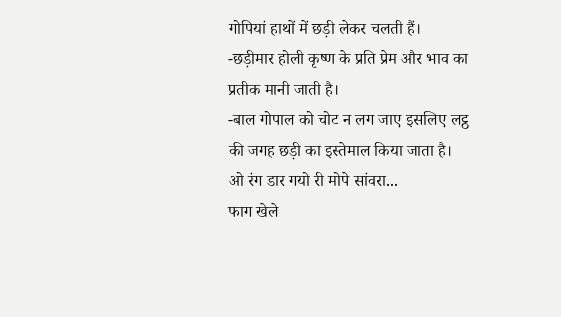गोपियां हाथों में छड़ी लेकर चलती हैं।
-छड़ीमार होली कृष्ण के प्रति प्रेम और भाव का प्रतीक मानी जाती है।
-बाल गोपाल को चोट न लग जाए इसलिए लट्ठ की जगह छड़ी का इस्तेमाल किया जाता है।
ओ रंग डार गयो री मोपे सांवरा...
फाग खेले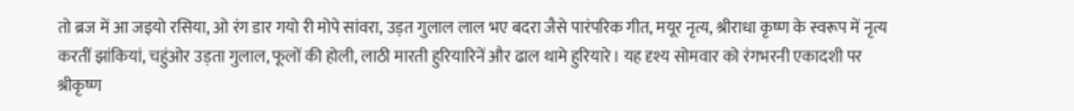तो ब्रज में आ जइयो रसिया, ओ रंग डार गयो री मोपे सांवरा, उड़त गुलाल लाल भए बदरा जैसे पारंपरिक गीत, मयूर नृत्य, श्रीराधा कृष्ण के स्वरूप में नृत्य करतीं झांकियां, चहुंओर उड़ता गुलाल, फूलों की होली, लाठी मारती हुरियारिनें और ढाल थामे हुरियारे। यह दृश्य सोमवार को रंगभरनी एकादशी पर श्रीकृष्ण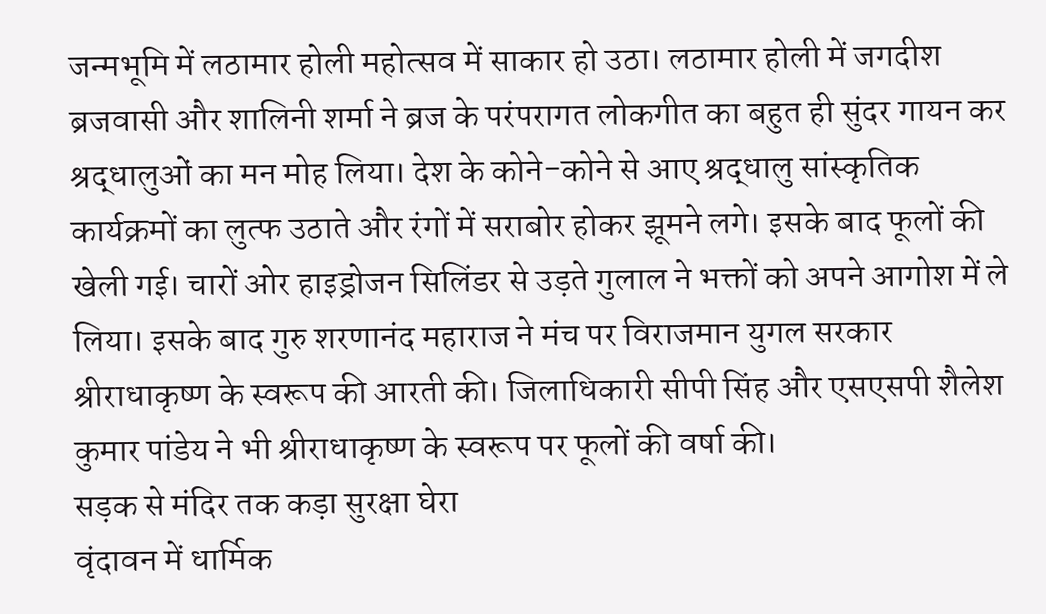जन्मभूमि में लठामार होली महोत्सव में साकार हो उठा। लठामार होली में जगदीश ब्रजवासी और शालिनी शर्मा ने ब्रज के परंपरागत लोकगीत का बहुत ही सुंदर गायन कर श्रद्धालुओं का मन मोह लिया। देश के कोने-कोने से आए श्रद्धालु सांस्कृतिक कार्यक्रमों का लुत्फ उठाते और रंगों में सराबोर होकर झूमने लगे। इसके बाद फूलों की खेली गई। चारों ओर हाइड्रोजन सिलिंडर से उड़ते गुलाल ने भक्तों को अपने आगोश में ले लिया। इसके बाद गुरु शरणानंद महाराज ने मंच पर विराजमान युगल सरकार श्रीराधाकृष्ण के स्वरूप की आरती की। जिलाधिकारी सीपी सिंह और एसएसपी शैलेश कुमार पांडेय ने भी श्रीराधाकृष्ण के स्वरूप पर फूलों की वर्षा की।
सड़क से मंदिर तक कड़ा सुरक्षा घेरा
वृंदावन में धार्मिक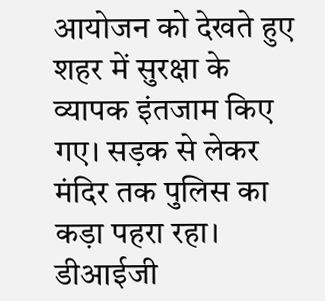आयोजन को देखते हुए शहर में सुरक्षा के व्यापक इंतजाम किए गए। सड़क से लेकर मंदिर तक पुलिस का कड़ा पहरा रहा। डीआईजी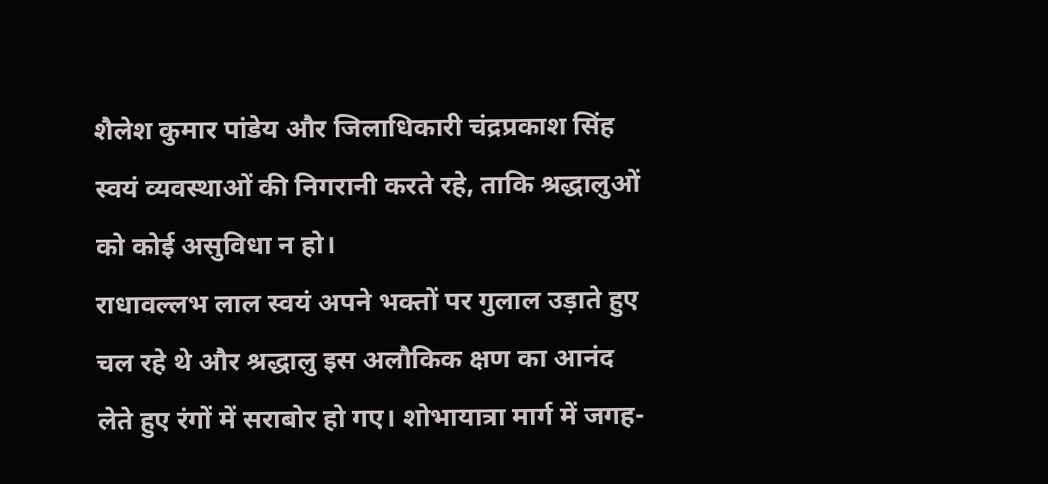शैलेश कुमार पांडेय और जिलाधिकारी चंद्रप्रकाश सिंह स्वयं व्यवस्थाओं की निगरानी करते रहे, ताकि श्रद्धालुओं को कोई असुविधा न हो।
राधावल्लभ लाल स्वयं अपने भक्तों पर गुलाल उड़ाते हुए चल रहे थे और श्रद्धालु इस अलौकिक क्षण का आनंद लेते हुए रंगों में सराबोर हो गए। शोभायात्रा मार्ग में जगह-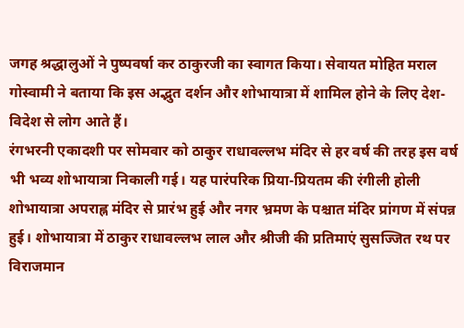जगह श्रद्धालुओं ने पुष्पवर्षा कर ठाकुरजी का स्वागत किया। सेवायत मोहित मराल गोस्वामी ने बताया कि इस अद्भुत दर्शन और शोभायात्रा में शामिल होने के लिए देश-विदेश से लोग आते हैं।
रंगभरनी एकादशी पर सोमवार को ठाकुर राधावल्लभ मंदिर से हर वर्ष की तरह इस वर्ष भी भव्य शोभायात्रा निकाली गई। यह पारंपरिक प्रिया-प्रियतम की रंगीली होली शोभायात्रा अपराह्न मंदिर से प्रारंभ हुई और नगर भ्रमण के पश्चात मंदिर प्रांगण में संपन्न हुई। शोभायात्रा में ठाकुर राधावल्लभ लाल और श्रीजी की प्रतिमाएं सुसज्जित रथ पर विराजमान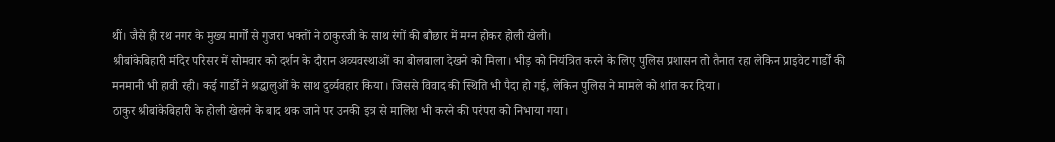थीं। जैसे ही रथ नगर के मुख्य मार्गों से गुजरा भक्तों ने ठाकुरजी के साथ रंगों की बौछार में मग्न होकर होली खेली।
श्रीबांकेबिहारी मंदिर परिसर में सोमवार को दर्शन के दौरान अव्यवस्थाओं का बोलबाला देखने को मिला। भीड़ को नियंत्रित करने के लिए पुलिस प्रशासन तो तैनात रहा लेकिन प्राइवेट गार्डों की मनमानी भी हावी रही। कई गार्डों ने श्रद्धालुओं के साथ दुर्व्यवहार किया। जिससे विवाद की स्थिति भी पैदा हो गई, लेकिन पुलिस ने मामले को शांत कर दिया।
ठाकुर श्रीबांकेबिहारी के होली खेलने के बाद थक जाने पर उनकी इत्र से मालिश भी करने की परंपरा को निभाया गया।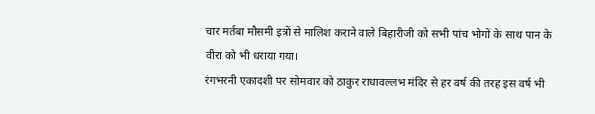चार मर्तबा मौसमी इत्रों से मालिश कराने वाले बिहारीजी को सभी पांच भोगों के साथ पान के वीरा को भी धराया गया।
रंगभरनी एकादशी पर सोमवार को ठाकुर राधावल्लभ मंदिर से हर वर्ष की तरह इस वर्ष भी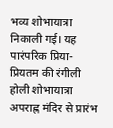भव्य शोभायात्रा निकाली गई। यह पारंपरिक प्रिया-प्रियतम की रंगीली होली शोभायात्रा अपराह्न मंदिर से प्रारंभ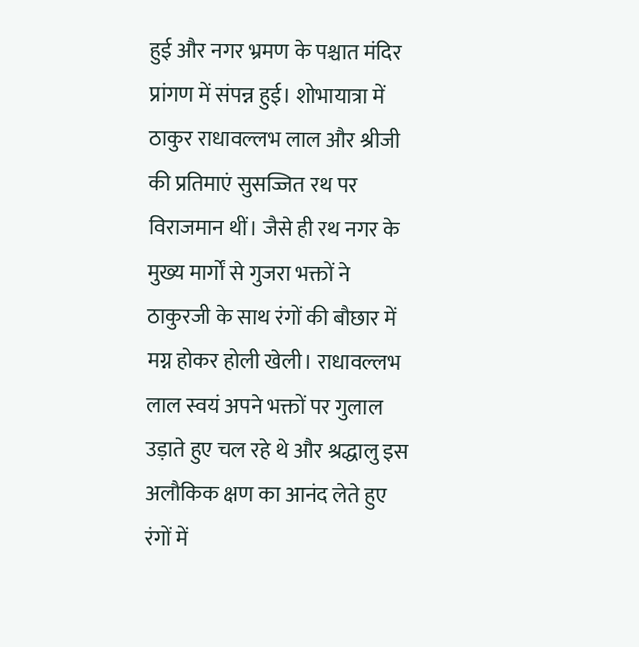हुई और नगर भ्रमण के पश्चात मंदिर प्रांगण में संपन्न हुई। शोभायात्रा में ठाकुर राधावल्लभ लाल और श्रीजी की प्रतिमाएं सुसज्जित रथ पर विराजमान थीं। जैसे ही रथ नगर के मुख्य मार्गों से गुजरा भक्तों ने ठाकुरजी के साथ रंगों की बौछार में मग्न होकर होली खेली। राधावल्लभ लाल स्वयं अपने भक्तों पर गुलाल उड़ाते हुए चल रहे थे और श्रद्धालु इस अलौकिक क्षण का आनंद लेते हुए रंगों में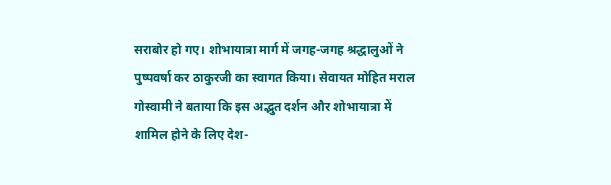सराबोर हो गए। शोभायात्रा मार्ग में जगह-जगह श्रद्धालुओं ने पुष्पवर्षा कर ठाकुरजी का स्वागत किया। सेवायत मोहित मराल गोस्वामी ने बताया कि इस अद्भुत दर्शन और शोभायात्रा में शामिल होने के लिए देश-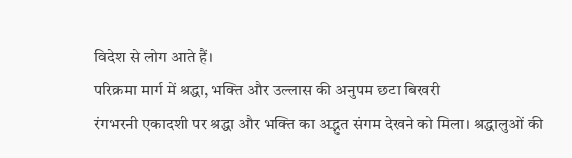विदेश से लोग आते हैं।
परिक्रमा मार्ग में श्रद्धा, भक्ति और उल्लास की अनुपम छटा बिखरी
रंगभरनी एकादशी पर श्रद्धा और भक्ति का अद्भुत संगम देखने को मिला। श्रद्धालुओं की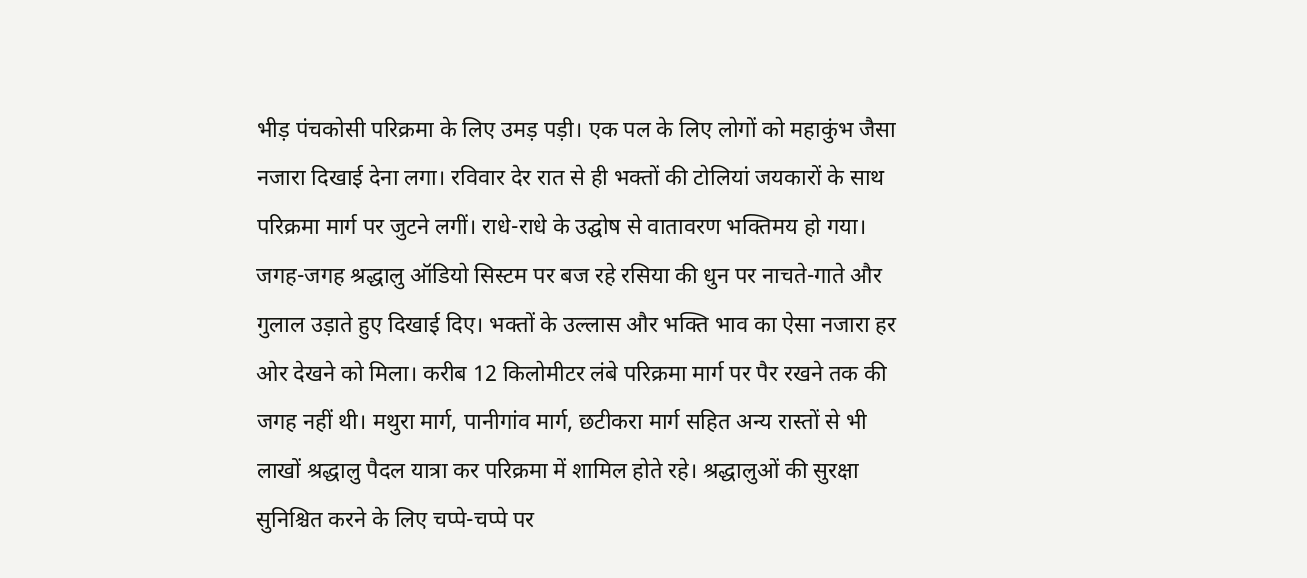भीड़ पंचकोसी परिक्रमा के लिए उमड़ पड़ी। एक पल के लिए लोगों को महाकुंभ जैसा नजारा दिखाई देना लगा। रविवार देर रात से ही भक्तों की टोलियां जयकारों के साथ परिक्रमा मार्ग पर जुटने लगीं। राधे-राधे के उद्घोष से वातावरण भक्तिमय हो गया। जगह-जगह श्रद्धालु ऑडियो सिस्टम पर बज रहे रसिया की धुन पर नाचते-गाते और गुलाल उड़ाते हुए दिखाई दिए। भक्तों के उल्लास और भक्ति भाव का ऐसा नजारा हर ओर देखने को मिला। करीब 12 किलोमीटर लंबे परिक्रमा मार्ग पर पैर रखने तक की जगह नहीं थी। मथुरा मार्ग, पानीगांव मार्ग, छटीकरा मार्ग सहित अन्य रास्तों से भी लाखों श्रद्धालु पैदल यात्रा कर परिक्रमा में शामिल होते रहे। श्रद्धालुओं की सुरक्षा सुनिश्चित करने के लिए चप्पे-चप्पे पर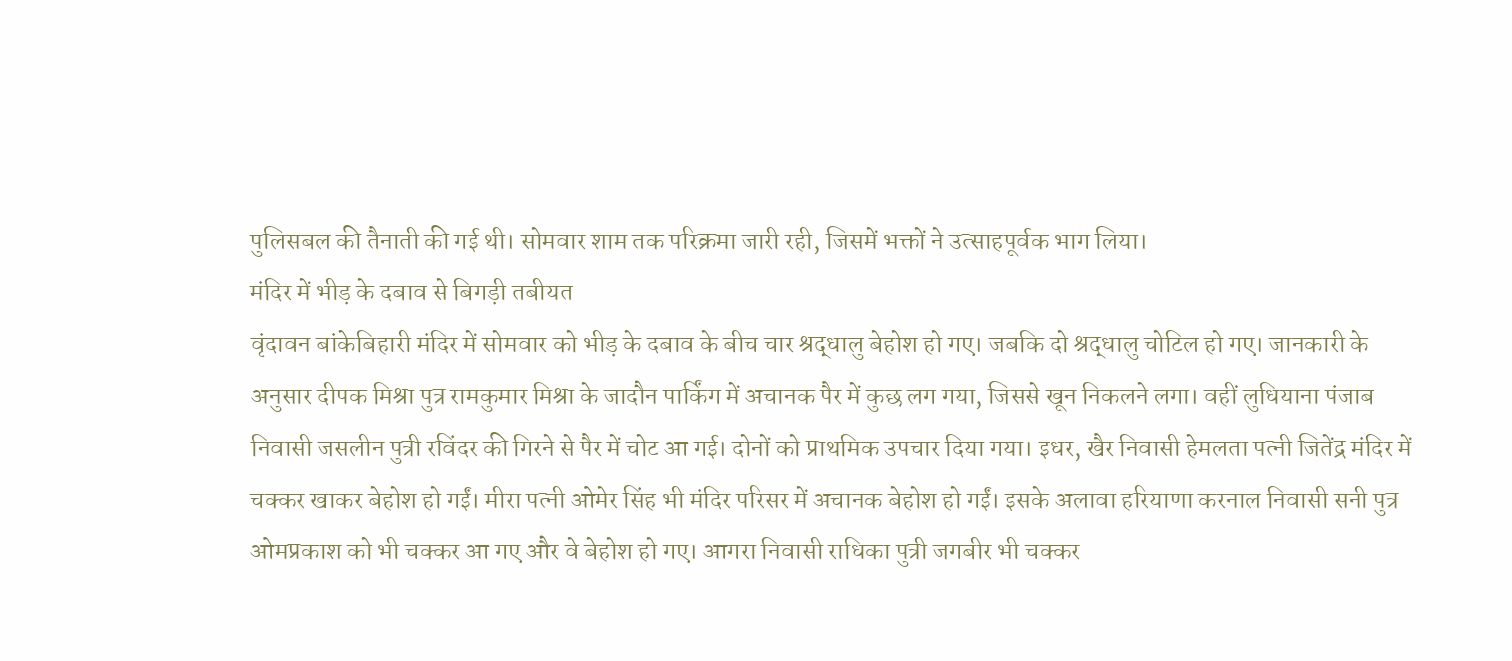पुलिसबल की तैनाती की गई थी। सोमवार शाम तक परिक्रमा जारी रही, जिसमें भक्तों ने उत्साहपूर्वक भाग लिया।
मंदिर में भीड़ के दबाव से बिगड़ी तबीयत
वृंदावन बांकेबिहारी मंदिर में सोमवार को भीड़ के दबाव के बीच चार श्रद्धालु बेहोश हो गए। जबकि दो श्रद्धालु चोटिल हो गए। जानकारी के अनुसार दीपक मिश्रा पुत्र रामकुमार मिश्रा के जादौन पार्किंग में अचानक पैर में कुछ लग गया, जिससे खून निकलने लगा। वहीं लुधियाना पंजाब निवासी जसलीन पुत्री रविंदर की गिरने से पैर में चोट आ गई। दोनों को प्राथमिक उपचार दिया गया। इधर, खैर निवासी हेमलता पत्नी जितेंद्र मंदिर में चक्कर खाकर बेहोश हो गईं। मीरा पत्नी ओमेर सिंह भी मंदिर परिसर में अचानक बेहोश हो गईं। इसके अलावा हरियाणा करनाल निवासी सनी पुत्र ओमप्रकाश को भी चक्कर आ गए और वे बेहोश हो गए। आगरा निवासी राधिका पुत्री जगबीर भी चक्कर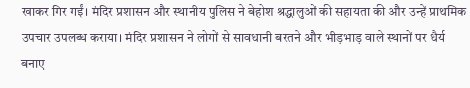खाकर गिर गईं। मंदिर प्रशासन और स्थानीय पुलिस ने बेहोश श्रद्धालुओं की सहायता की और उन्हें प्राथमिक उपचार उपलब्ध कराया। मंदिर प्रशासन ने लोगों से सावधानी बरतने और भीड़भाड़ वाले स्थानों पर धैर्य बनाए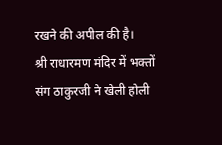रखने की अपील की है।
श्री राधारमण मंदिर में भक्तों संग ठाकुरजी ने खेली होली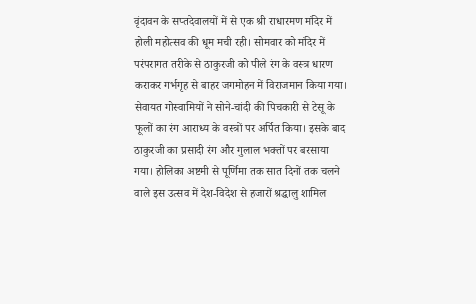वृंदावन के सप्तदेवालयों में से एक श्री राधारमण मंदिर में होली महोत्सव की धूम मची रही। सोमवार को मंदिर में परंपरागत तरीके से ठाकुरजी को पीले रंग के वस्त्र धारण कराकर गर्भगृह से बाहर जगमोहन में विराजमान किया गया। सेवायत गोस्वामियों ने सोने-चांदी की पिचकारी से टेसू के फूलों का रंग आराध्य के वस्त्रों पर अर्पित किया। इसके बाद ठाकुरजी का प्रसादी रंग और गुलाल भक्तों पर बरसाया गया। होलिका अष्टमी से पूर्णिमा तक सात दिनों तक चलने वाले इस उत्सव में देश-विदेश से हजारों श्रद्धालु शामिल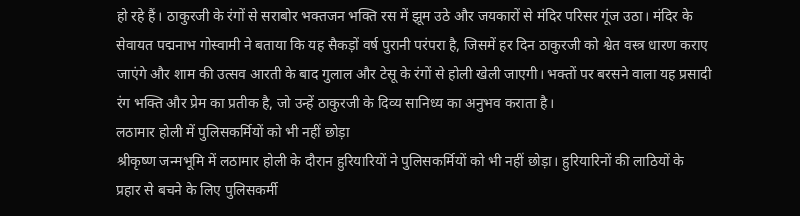हो रहे हैं। ठाकुरजी के रंगों से सराबोर भक्तजन भक्ति रस में झूम उठे और जयकारों से मंदिर परिसर गूंज उठा। मंदिर के सेवायत पद्मनाभ गोस्वामी ने बताया कि यह सैकड़ों वर्ष पुरानी परंपरा है, जिसमें हर दिन ठाकुरजी को श्वेत वस्त्र धारण कराए जाएंगे और शाम की उत्सव आरती के बाद गुलाल और टेसू के रंगों से होली खेली जाएगी। भक्तों पर बरसने वाला यह प्रसादी रंग भक्ति और प्रेम का प्रतीक है, जो उन्हें ठाकुरजी के दिव्य सानिध्य का अनुभव कराता है।
लठामार होली में पुलिसकर्मियों को भी नहीं छोड़ा
श्रीकृष्ण जन्मभूमि में लठामार होली के दौरान हुरियारियों ने पुलिसकर्मियों को भी नहीं छोड़ा। हुरियारिनों की लाठियों के प्रहार से बचने के लिए पुलिसकर्मी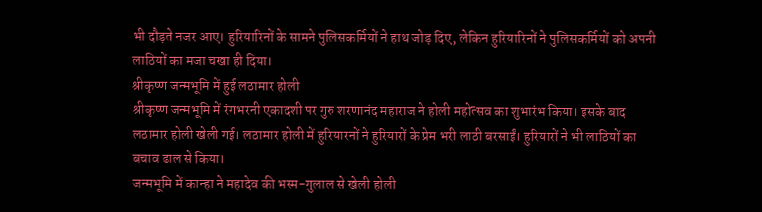भी दौड़ते नजर आए। हुरियारिनों के सामने पुलिसकर्मियों ने हाथ जोड़ दिए, लेकिन हुरियारिनों ने पुलिसकर्मियों को अपनी लाठियों का मजा चखा ही दिया।
श्रीकृष्ण जन्मभूमि में हुई लठामार होली
श्रीकृष्ण जन्मभूमि में रंगभरनी एकादशी पर गुरु शरणानंद महाराज ने होली महोत्सव का शुभारंभ किया। इसके बाद लठामार होली खेली गई। लठामार होली में हुरियारनों ने हुरियारों के प्रेम भरी लाठी बरसाईं। हुरियारों ने भी लाठियों का बचाव ढाल से किया।
जन्मभूमि में कान्हा ने महादेव की भस्म-गुलाल से खेली होली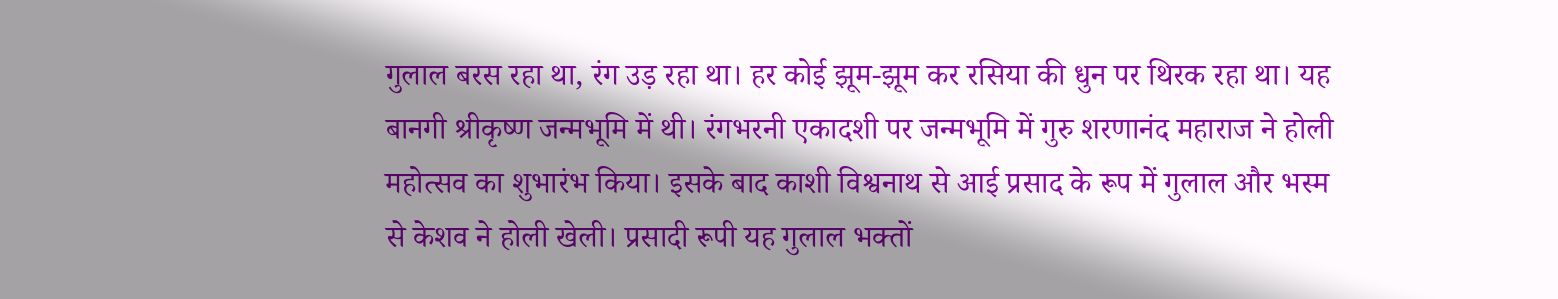गुलाल बरस रहा था, रंग उड़ रहा था। हर कोई झूम-झूम कर रसिया की धुन पर थिरक रहा था। यह बानगी श्रीकृष्ण जन्मभूमि में थी। रंगभरनी एकादशी पर जन्मभूमि में गुरु शरणानंद महाराज ने होली महोत्सव का शुभारंभ किया। इसके बाद काशी विश्वनाथ से आई प्रसाद के रूप में गुलाल और भस्म से केशव ने होली खेली। प्रसादी रूपी यह गुलाल भक्तों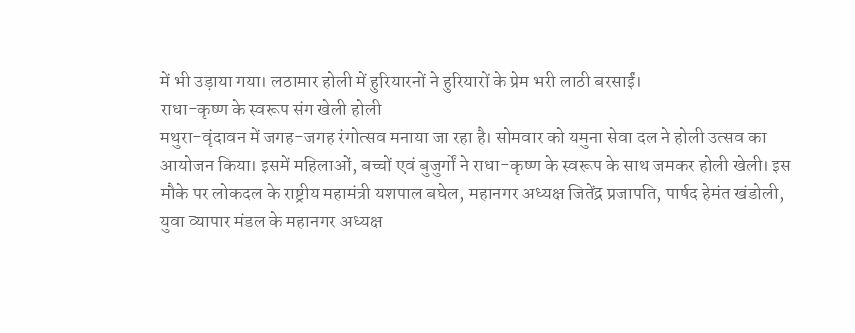में भी उड़ाया गया। लठामार होली में हुरियारनों ने हुरियारों के प्रेम भरी लाठी बरसाईं।
राधा-कृष्ण के स्वरूप संग खेली होली
मथुरा-वृंदावन में जगह-जगह रंगोत्सव मनाया जा रहा है। सोमवार को यमुना सेवा दल ने होली उत्सव का आयोजन किया। इसमें महिलाओं, बच्चों एवं बुजुर्गों ने राधा-कृष्ण के स्वरूप के साथ जमकर होली खेली। इस मौके पर लोकदल के राष्ट्रीय महामंत्री यशपाल बघेल, महानगर अध्यक्ष जितेंद्र प्रजापति, पार्षद हेमंत खंडोली, युवा व्यापार मंडल के महानगर अध्यक्ष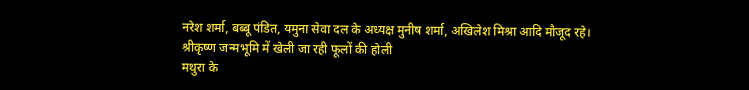नरेश शर्मा, बब्बू पंडित, यमुना सेवा दल के अध्यक्ष मुनीष शर्मा, अखिलेश मिश्रा आदि मौजूद रहे।
श्रीकृष्ण जन्मभूमि में खेली जा रही फूलों की होली
मथुरा के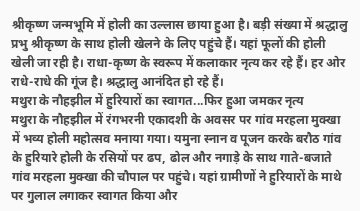श्रीकृष्ण जन्मभूमि में होली का उल्लास छाया हुआ है। बड़ी संख्या में श्रद्धालु प्रभु श्रीकृष्ण के साथ होली खेलने के लिए पहुंचे हैं। यहां फूलों की होली खेली जा रही है। राधा-कृष्ण के स्वरूप में कलाकार नृत्य कर रहे हैं। हर ओर राधे-राधे की गूंज है। श्रद्धालु आनंदित हो रहे हैं।
मथुरा के नौहझील में हुरियारों का स्वागत...फिर हुआ जमकर नृत्य
मथुरा के नौहझील में रंगभरनी एकादशी के अवसर पर गांव मरहला मुक्खा में भव्य होली महोत्सव मनाया गया। यमुना स्नान व पूजन करके बरौठ गांव के हुरियारे होली के रसियों पर ढप, ढोल और नगाड़े के साथ गाते-बजाते गांव मरहला मुक्खा की चौपाल पर पहुंचे। यहां ग्रामीणों ने हुरियारों के माथे पर गुलाल लगाकर स्वागत किया और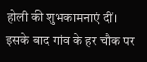होली की शुभकामनाएं दीं। इसके बाद गांव के हर चौक पर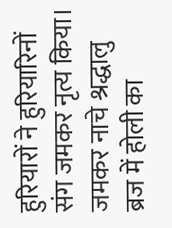हुरियारों ने हुरियारिनों संग जमकर नृत्य किया।
जमकर नाचे श्रद्धालु
ब्रज में होली का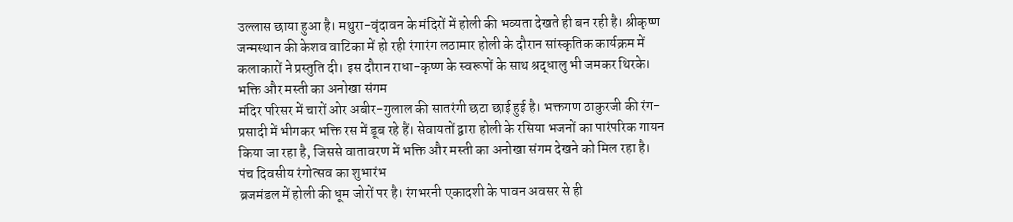उल्लास छाया हुआ है। मथुरा-वृंदावन के मंदिरों में होली की भव्यता देखते ही बन रही है। श्रीकृष्ण जन्मस्थान की केशव वाटिका में हो रही रंगारंग लठामार होली के दौरान सांस्कृतिक कार्यक्रम में कलाकारों ने प्रस्तुति दी। इस दौरान राधा-कृष्ण के स्वरूपों के साथ श्रद्धालु भी जमकर थिरके।
भक्ति और मस्ती का अनोखा संगम
मंदिर परिसर में चारों ओर अबीर-गुलाल की सातरंगी छटा छाई हुई है। भक्तगण ठाकुरजी की रंग-प्रसादी में भीगकर भक्ति रस में डूब रहे हैं। सेवायतों द्वारा होली के रसिया भजनों का पारंपरिक गायन किया जा रहा है, जिससे वातावरण में भक्ति और मस्ती का अनोखा संगम देखने को मिल रहा है।
पंच दिवसीय रंगोत्सव का शुभारंभ
ब्रजमंडल में होली की धूम जोरों पर है। रंगभरनी एकादशी के पावन अवसर से ही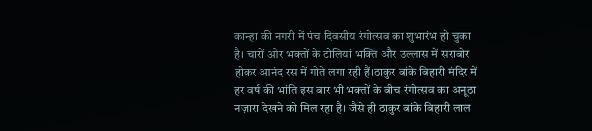कान्हा की नगरी में पंच दिवसीय रंगोत्सव का शुभारंभ हो चुका है। चारों ओर भक्तों के टोलियां भक्ति और उल्लास में सराबोर होकर आनंद रस में गोते लगा रही हैं।ठाकुर बांके बिहारी मंदिर में हर वर्ष की भांति इस बार भी भक्तों के बीच रंगोत्सव का अनूठा नज़ारा देखने को मिल रहा है। जैसे ही ठाकुर बांके बिहारी लाल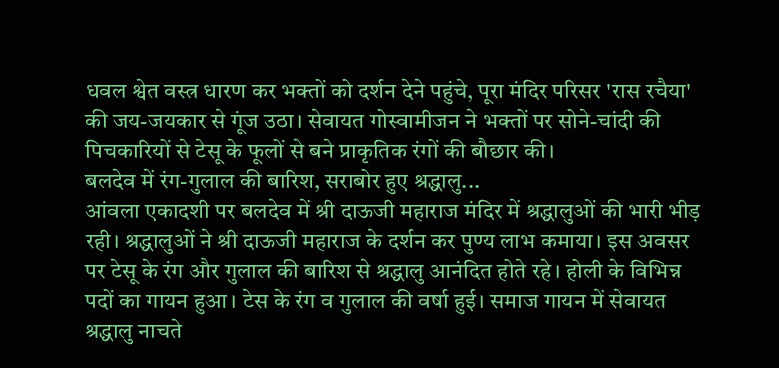धवल श्वेत वस्त्र धारण कर भक्तों को दर्शन देने पहुंचे, पूरा मंदिर परिसर 'रास रचैया' की जय-जयकार से गूंज उठा। सेवायत गोस्वामीजन ने भक्तों पर सोने-चांदी की पिचकारियों से टेसू के फूलों से बने प्राकृतिक रंगों की बौछार की।
बलदेव में रंग-गुलाल की बारिश, सराबोर हुए श्रद्धालु...
आंवला एकादशी पर बलदेव में श्री दाऊजी महाराज मंदिर में श्रद्धालुओं की भारी भीड़ रही। श्रद्धालुओं ने श्री दाऊजी महाराज के दर्शन कर पुण्य लाभ कमाया। इस अवसर पर टेसू के रंग और गुलाल की बारिश से श्रद्धालु आनंदित होते रहे। होली के विभिन्न पदों का गायन हुआ। टेस के रंग व गुलाल की वर्षा हुई। समाज गायन में सेवायत श्रद्धालु नाचते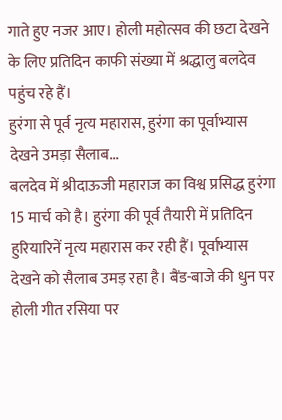गाते हुए नजर आए। होली महोत्सव की छटा देखने के लिए प्रतिदिन काफी संख्या में श्रद्धालु बलदेव पहुंच रहे हैं।
हुरंगा से पूर्व नृत्य महारास, हुरंगा का पूर्वाभ्यास देखने उमड़ा सैलाब...
बलदेव में श्रीदाऊजी महाराज का विश्व प्रसिद्ध हुरंगा 15 मार्च को है। हुरंगा की पूर्व तैयारी में प्रतिदिन हुरियारिनें नृत्य महारास कर रही हैं। पूर्वाभ्यास देखने को सैलाब उमड़ रहा है। बैंड-बाजे की धुन पर होली गीत रसिया पर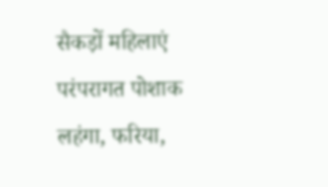सैकड़ों महिलाएं परंपरागत पोशाक लहंगा, फरिया,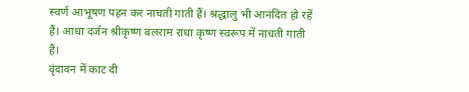स्वर्ण आभूषण पहन कर नाचती गाती हैं। श्रद्धालु भी आनंदित हो रहें हैं। आधा दर्जन श्रीकृष्ण बलराम राधा कृष्ण स्वरूप में नाचती गाती हैं।
वृंदावन में काट दी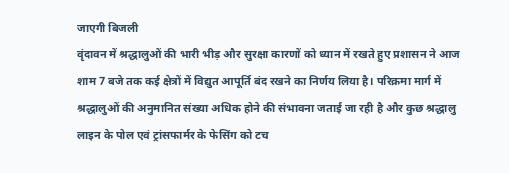जाएगी बिजली
वृंदावन में श्रद्धालुओं की भारी भीड़ और सुरक्षा कारणों को ध्यान में रखते हुए प्रशासन ने आज शाम 7 बजे तक कई क्षेत्रों में विद्युत आपूर्ति बंद रखने का निर्णय लिया है। परिक्रमा मार्ग में श्रद्धालुओं की अनुमानित संख्या अधिक होने की संभावना जताई जा रही है और कुछ श्रद्धालु लाइन के पोल एवं ट्रांसफार्मर के फेसिंग को टच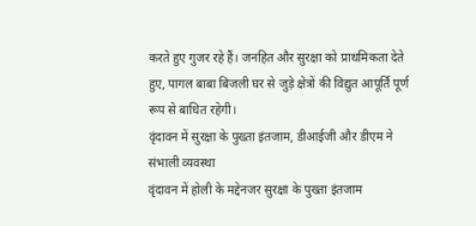करते हुए गुजर रहे हैं। जनहित और सुरक्षा को प्राथमिकता देते हुए, पागल बाबा बिजली घर से जुड़े क्षेत्रों की विद्युत आपूर्ति पूर्ण रूप से बाधित रहेगी।
वृंदावन में सुरक्षा के पुख्ता इंतजाम, डीआईजी और डीएम ने संभाली व्यवस्था
वृंदावन में होली के मद्देनजर सुरक्षा के पुख्ता इंतजाम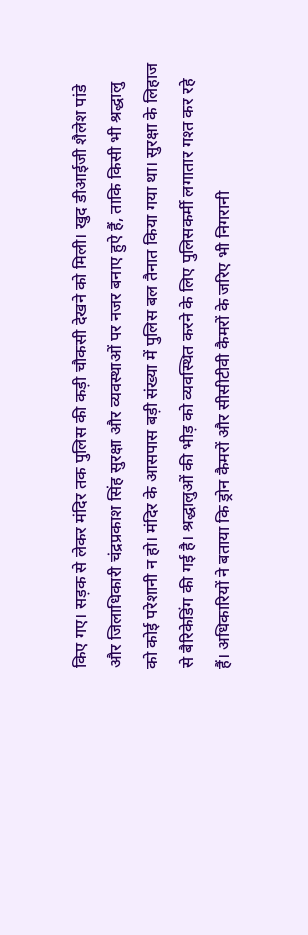किए गए। सड़क से लेकर मंदिर तक पुलिस की कड़ी चौकसी देखने को मिली। खुद डीआईजी शैलेश पांडे और जिलाधिकारी चंद्रप्रकाश सिंह सुरक्षा और व्यवस्थाओं पर नजर बनाए हुऐ हैं, ताकि किसी भी श्रद्धालु को कोई परेशानी न हो। मंदिर के आसपास बड़ी संख्या में पुलिस बल तैनात किया गया था। सुरक्षा के लिहाज से बैरिकेडिंग की गई है। श्रद्धालुओं की भीड़ को व्यवस्थित करने के लिए पुलिसकर्मी लगातार गश्त कर रहे हैं। अधिकारियों ने बताया कि ड्रोन कैमरों और सीसीटीवी कैमरों के जरिए भी निगरानी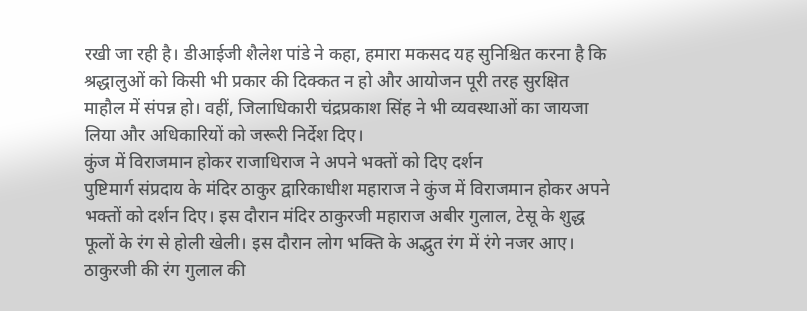रखी जा रही है। डीआईजी शैलेश पांडे ने कहा, हमारा मकसद यह सुनिश्चित करना है कि श्रद्धालुओं को किसी भी प्रकार की दिक्कत न हो और आयोजन पूरी तरह सुरक्षित माहौल में संपन्न हो। वहीं, जिलाधिकारी चंद्रप्रकाश सिंह ने भी व्यवस्थाओं का जायजा लिया और अधिकारियों को जरूरी निर्देश दिए।
कुंज में विराजमान होकर राजाधिराज ने अपने भक्तों को दिए दर्शन
पुष्टिमार्ग संप्रदाय के मंदिर ठाकुर द्वारिकाधीश महाराज ने कुंज में विराजमान होकर अपने भक्तों को दर्शन दिए। इस दौरान मंदिर ठाकुरजी महाराज अबीर गुलाल, टेसू के शुद्ध फूलों के रंग से होली खेली। इस दौरान लोग भक्ति के अद्भुत रंग में रंगे नजर आए। ठाकुरजी की रंग गुलाल की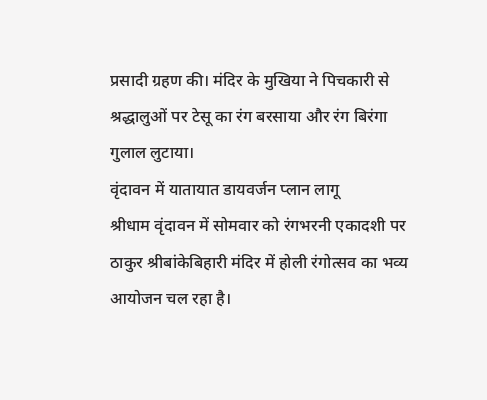प्रसादी ग्रहण की। मंदिर के मुखिया ने पिचकारी से श्रद्धालुओं पर टेसू का रंग बरसाया और रंग बिरंगा गुलाल लुटाया।
वृंदावन में यातायात डायवर्जन प्लान लागू
श्रीधाम वृंदावन में सोमवार को रंगभरनी एकादशी पर ठाकुर श्रीबांकेबिहारी मंदिर में होली रंगोत्सव का भव्य आयोजन चल रहा है।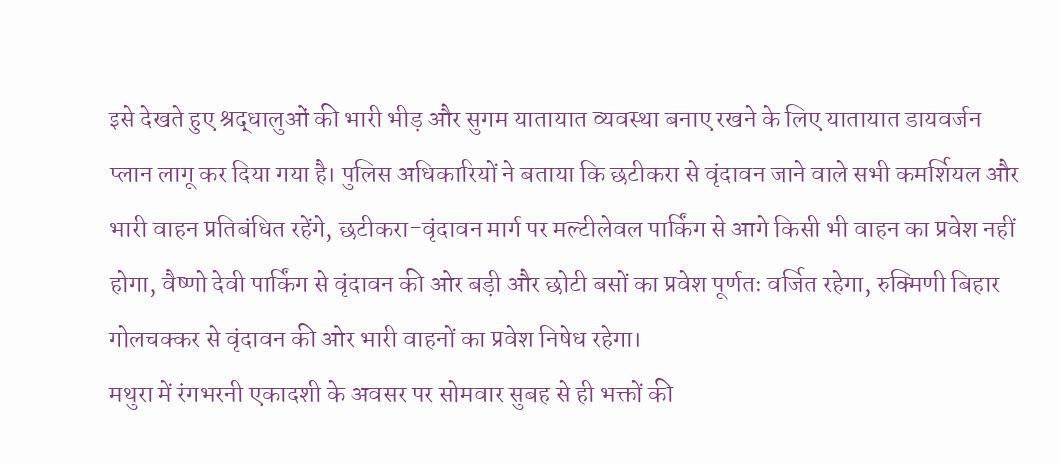इसे देखते हुए श्रद्धालुओं की भारी भीड़ और सुगम यातायात व्यवस्था बनाए रखने के लिए यातायात डायवर्जन प्लान लागू कर दिया गया है। पुलिस अधिकारियों ने बताया कि छटीकरा से वृंदावन जाने वाले सभी कमर्शियल और भारी वाहन प्रतिबंधित रहेंगे, छटीकरा-वृंदावन मार्ग पर मल्टीलेवल पार्किंग से आगे किसी भी वाहन का प्रवेश नहीं होगा, वैष्णो देवी पार्किंग से वृंदावन की ओर बड़ी और छोटी बसों का प्रवेश पूर्णतः वर्जित रहेगा, रुक्मिणी बिहार गोलचक्कर से वृंदावन की ओर भारी वाहनों का प्रवेश निषेध रहेगा।
मथुरा में रंगभरनी एकादशी के अवसर पर सोमवार सुबह से ही भक्तों की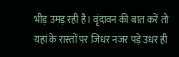भीड़ उमड़ रही है। वृंदावन की बात करें तो यहां के रास्तों पर जिधर नजर पड़े उधर ही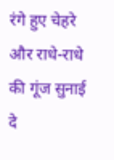रंगे हुए चेहरे और राधे-राधे की गूंज सुनाई दे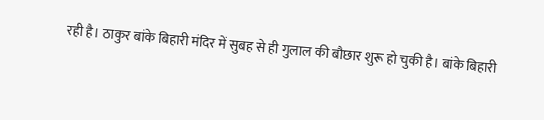रही है। ठाकुर बांके बिहारी मंदिर में सुबह से ही गुलाल की बौछार शुरू हो चुकी है। बांके बिहारी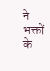ने भक्तों के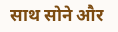साथ सोने और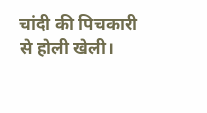चांदी की पिचकारी से होली खेली।